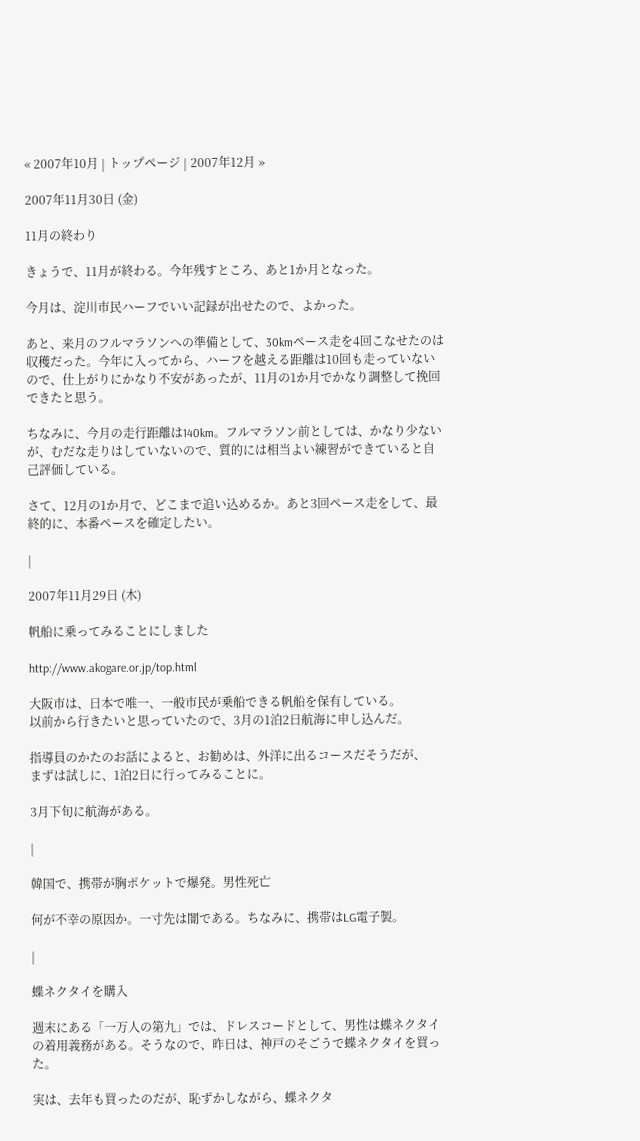« 2007年10月 | トップページ | 2007年12月 »

2007年11月30日 (金)

11月の終わり

きょうで、11月が終わる。今年残すところ、あと1か月となった。

今月は、淀川市民ハーフでいい記録が出せたので、よかった。

あと、来月のフルマラソンへの準備として、30kmペース走を4回こなせたのは収穫だった。今年に入ってから、ハーフを越える距離は10回も走っていないので、仕上がりにかなり不安があったが、11月の1か月でかなり調整して挽回できたと思う。

ちなみに、今月の走行距離は140km。フルマラソン前としては、かなり少ないが、むだな走りはしていないので、質的には相当よい練習ができていると自己評価している。

さて、12月の1か月で、どこまで追い込めるか。あと3回ペース走をして、最終的に、本番ペースを確定したい。

|

2007年11月29日 (木)

帆船に乗ってみることにしました

http://www.akogare.or.jp/top.html

大阪市は、日本で唯一、一般市民が乗船できる帆船を保有している。
以前から行きたいと思っていたので、3月の1泊2日航海に申し込んだ。

指導員のかたのお話によると、お勧めは、外洋に出るコースだそうだが、
まずは試しに、1泊2日に行ってみることに。

3月下旬に航海がある。

|

韓国で、携帯が胸ポケットで爆発。男性死亡

何が不幸の原因か。一寸先は闇である。ちなみに、携帯はLG電子製。

|

蝶ネクタイを購入

週末にある「一万人の第九」では、ドレスコードとして、男性は蝶ネクタイの着用義務がある。そうなので、昨日は、神戸のそごうで蝶ネクタイを買った。

実は、去年も買ったのだが、恥ずかしながら、蝶ネクタ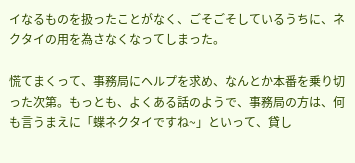イなるものを扱ったことがなく、ごそごそしているうちに、ネクタイの用を為さなくなってしまった。

慌てまくって、事務局にヘルプを求め、なんとか本番を乗り切った次第。もっとも、よくある話のようで、事務局の方は、何も言うまえに「蝶ネクタイですね~」といって、貸し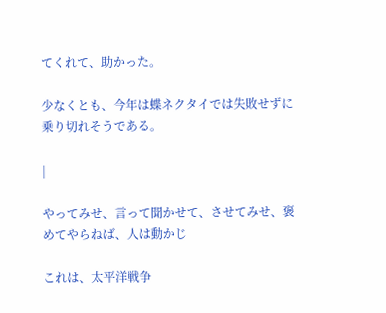てくれて、助かった。

少なくとも、今年は蝶ネクタイでは失敗せずに乗り切れそうである。

|

やってみせ、言って聞かせて、させてみせ、褒めてやらねば、人は動かじ

これは、太平洋戦争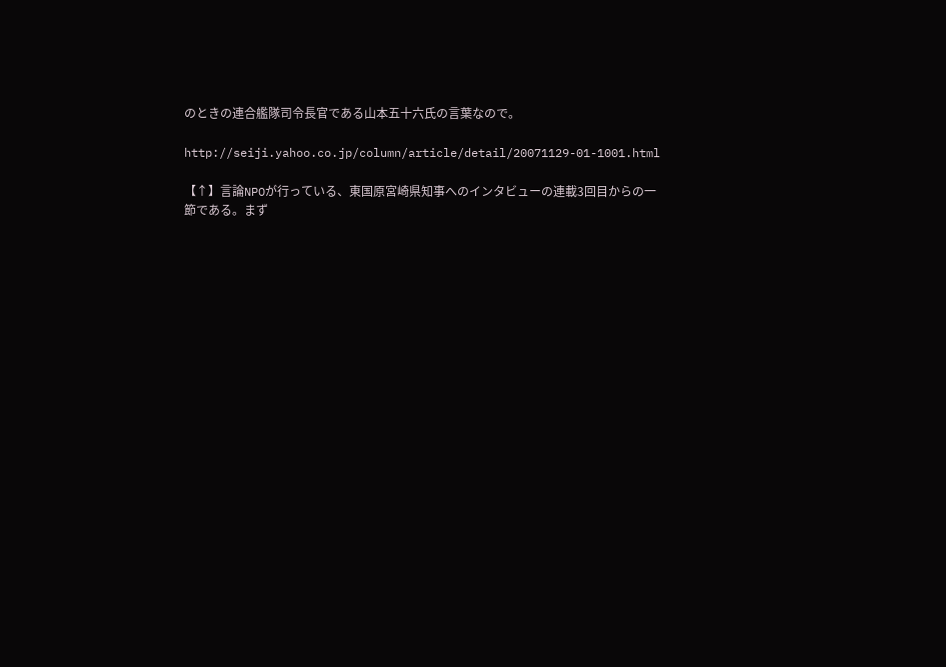のときの連合艦隊司令長官である山本五十六氏の言葉なので。

http://seiji.yahoo.co.jp/column/article/detail/20071129-01-1001.html

【↑】言論NPOが行っている、東国原宮崎県知事へのインタビューの連載3回目からの一節である。まず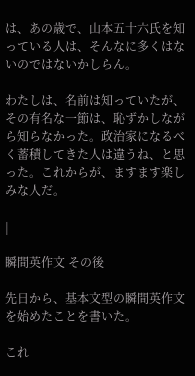は、あの歳で、山本五十六氏を知っている人は、そんなに多くはないのではないかしらん。

わたしは、名前は知っていたが、その有名な一節は、恥ずかしながら知らなかった。政治家になるべく蓄積してきた人は違うね、と思った。これからが、ますます楽しみな人だ。

|

瞬間英作文 その後

先日から、基本文型の瞬間英作文を始めたことを書いた。

これ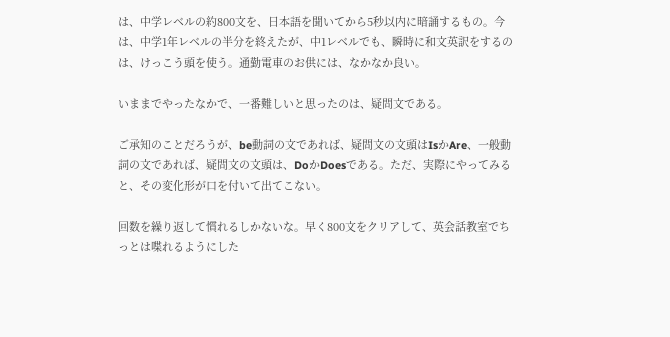は、中学レベルの約800文を、日本語を聞いてから5秒以内に暗誦するもの。今は、中学1年レベルの半分を終えたが、中1レベルでも、瞬時に和文英訳をするのは、けっこう頭を使う。通勤電車のお供には、なかなか良い。

いままでやったなかで、一番難しいと思ったのは、疑問文である。

ご承知のことだろうが、be動詞の文であれば、疑問文の文頭はIsかAre、一般動詞の文であれば、疑問文の文頭は、DoかDoesである。ただ、実際にやってみると、その変化形が口を付いて出てこない。

回数を繰り返して慣れるしかないな。早く800文をクリアして、英会話教室でちっとは喋れるようにした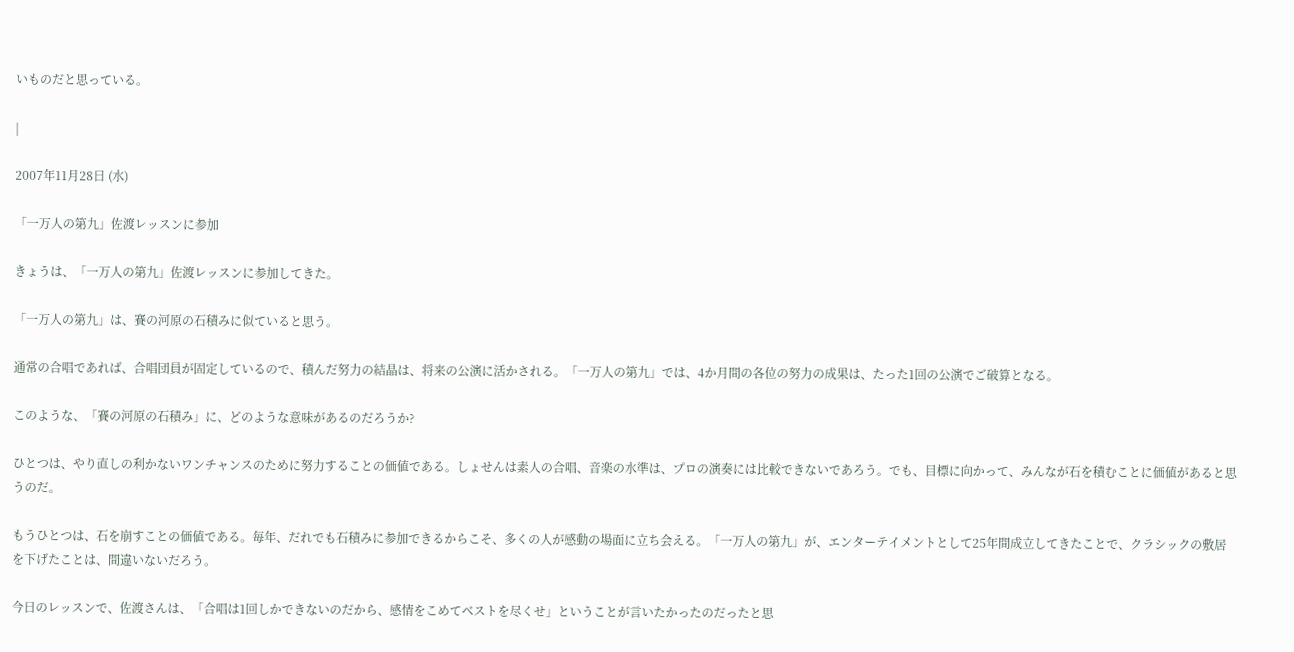いものだと思っている。

|

2007年11月28日 (水)

「一万人の第九」佐渡レッスンに参加

きょうは、「一万人の第九」佐渡レッスンに参加してきた。

「一万人の第九」は、賽の河原の石積みに似ていると思う。

通常の合唱であれば、合唱団員が固定しているので、積んだ努力の結晶は、将来の公演に活かされる。「一万人の第九」では、4か月間の各位の努力の成果は、たった1回の公演でご破算となる。

このような、「賽の河原の石積み」に、どのような意味があるのだろうか?

ひとつは、やり直しの利かないワンチャンスのために努力することの価値である。しょせんは素人の合唱、音楽の水準は、プロの演奏には比較できないであろう。でも、目標に向かって、みんなが石を積むことに価値があると思うのだ。

もうひとつは、石を崩すことの価値である。毎年、だれでも石積みに参加できるからこそ、多くの人が感動の場面に立ち会える。「一万人の第九」が、エンターテイメントとして25年間成立してきたことで、クラシックの敷居を下げたことは、間違いないだろう。

今日のレッスンで、佐渡さんは、「合唱は1回しかできないのだから、感情をこめてベストを尽くせ」ということが言いたかったのだったと思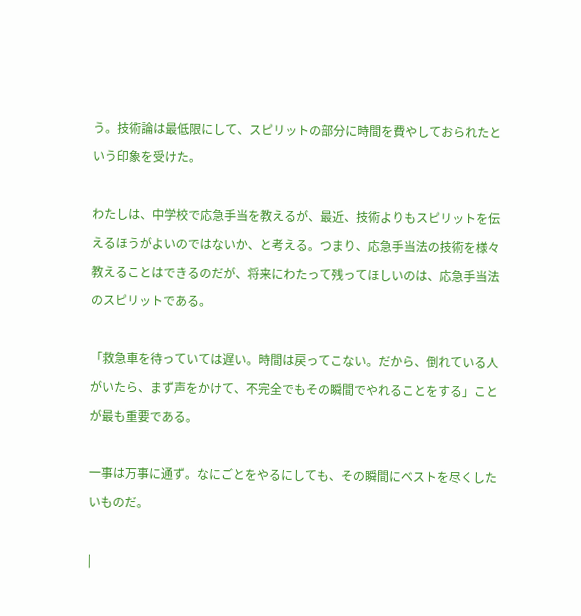う。技術論は最低限にして、スピリットの部分に時間を費やしておられたという印象を受けた。

わたしは、中学校で応急手当を教えるが、最近、技術よりもスピリットを伝えるほうがよいのではないか、と考える。つまり、応急手当法の技術を様々教えることはできるのだが、将来にわたって残ってほしいのは、応急手当法のスピリットである。

「救急車を待っていては遅い。時間は戻ってこない。だから、倒れている人がいたら、まず声をかけて、不完全でもその瞬間でやれることをする」ことが最も重要である。

一事は万事に通ず。なにごとをやるにしても、その瞬間にベストを尽くしたいものだ。

|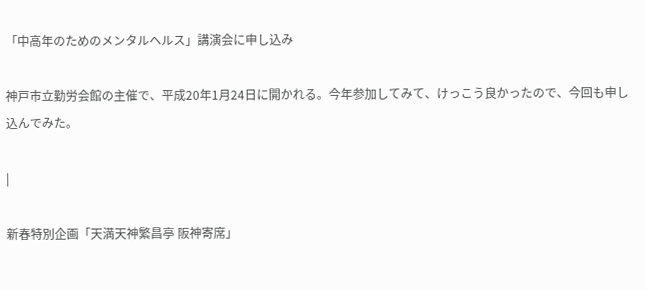「中高年のためのメンタルヘルス」講演会に申し込み

神戸市立勤労会館の主催で、平成20年1月24日に開かれる。今年参加してみて、けっこう良かったので、今回も申し込んでみた。

|

新春特別企画「天満天神繁昌亭 阪神寄席」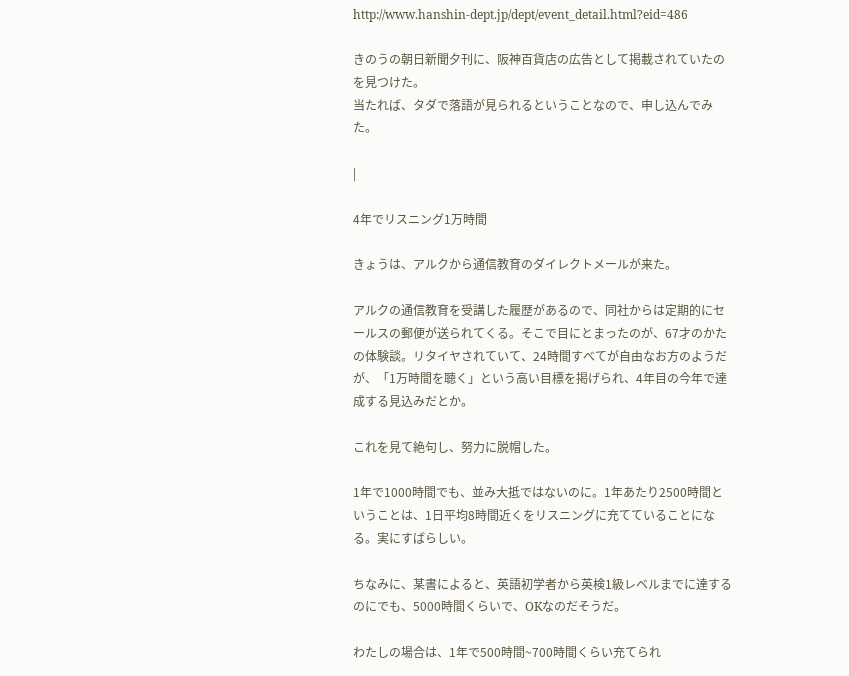http://www.hanshin-dept.jp/dept/event_detail.html?eid=486

きのうの朝日新聞夕刊に、阪神百貨店の広告として掲載されていたのを見つけた。
当たれば、タダで落語が見られるということなので、申し込んでみた。

|

4年でリスニング1万時間

きょうは、アルクから通信教育のダイレクトメールが来た。

アルクの通信教育を受講した履歴があるので、同社からは定期的にセールスの郵便が送られてくる。そこで目にとまったのが、67才のかたの体験談。リタイヤされていて、24時間すべてが自由なお方のようだが、「1万時間を聴く」という高い目標を掲げられ、4年目の今年で達成する見込みだとか。

これを見て絶句し、努力に脱帽した。

1年で1000時間でも、並み大抵ではないのに。1年あたり2500時間ということは、1日平均8時間近くをリスニングに充てていることになる。実にすばらしい。

ちなみに、某書によると、英語初学者から英検1級レベルまでに達するのにでも、5000時間くらいで、OKなのだそうだ。

わたしの場合は、1年で500時間~700時間くらい充てられ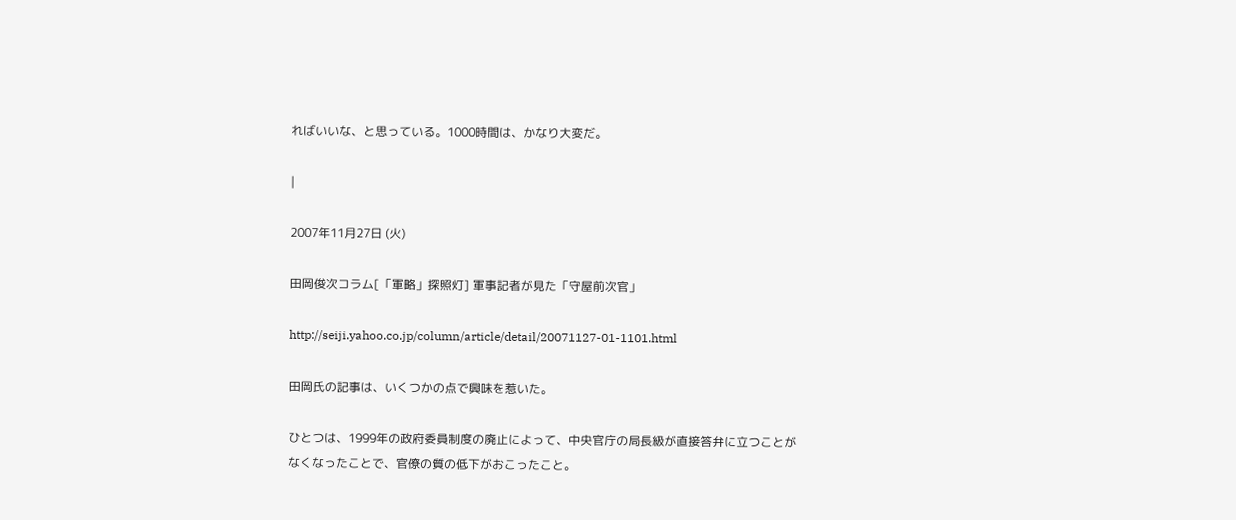ればいいな、と思っている。1000時間は、かなり大変だ。

|

2007年11月27日 (火)

田岡俊次コラム[「軍略」探照灯] 軍事記者が見た「守屋前次官」

http://seiji.yahoo.co.jp/column/article/detail/20071127-01-1101.html

田岡氏の記事は、いくつかの点で興味を惹いた。

ひとつは、1999年の政府委員制度の廃止によって、中央官庁の局長級が直接答弁に立つことがなくなったことで、官僚の質の低下がおこったこと。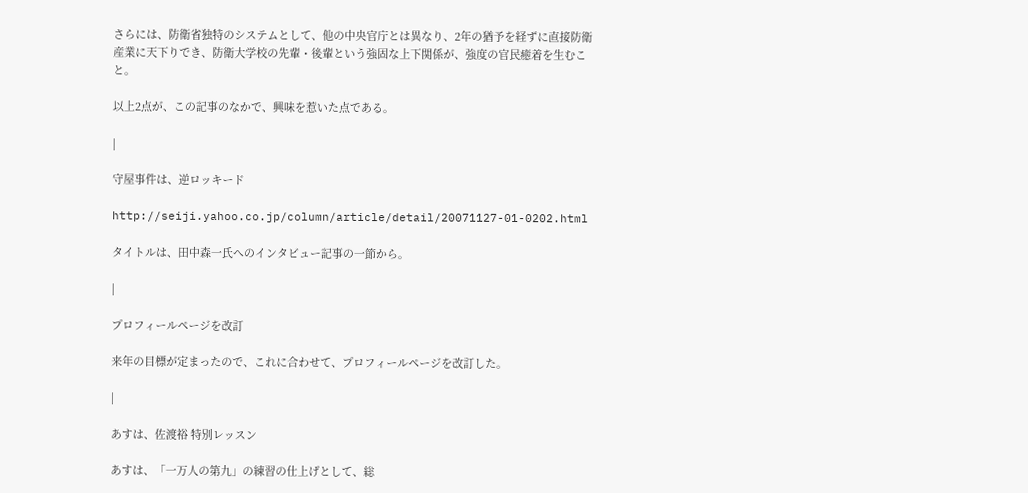さらには、防衛省独特のシステムとして、他の中央官庁とは異なり、2年の猶予を経ずに直接防衛産業に天下りでき、防衛大学校の先輩・後輩という強固な上下関係が、強度の官民癒着を生むこと。

以上2点が、この記事のなかで、興味を惹いた点である。

|

守屋事件は、逆ロッキード

http://seiji.yahoo.co.jp/column/article/detail/20071127-01-0202.html

タイトルは、田中森一氏へのインタビュー記事の一節から。

|

プロフィールページを改訂

来年の目標が定まったので、これに合わせて、プロフィールページを改訂した。

|

あすは、佐渡裕 特別レッスン

あすは、「一万人の第九」の練習の仕上げとして、総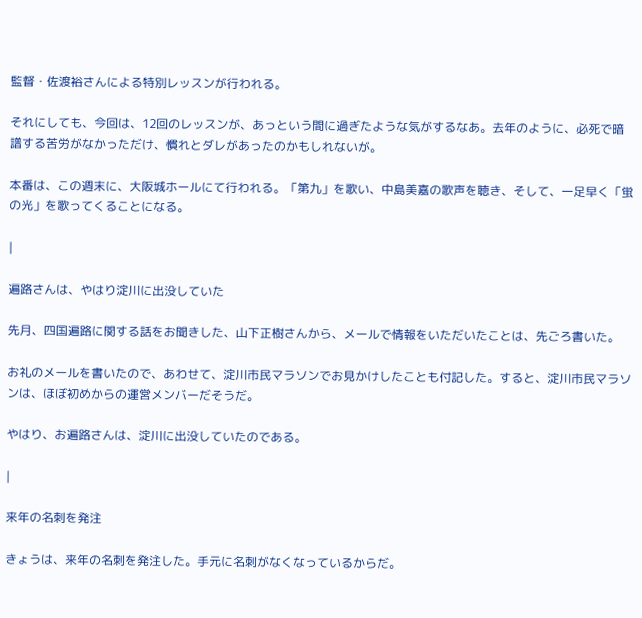監督・佐渡裕さんによる特別レッスンが行われる。

それにしても、今回は、12回のレッスンが、あっという間に過ぎたような気がするなあ。去年のように、必死で暗譜する苦労がなかっただけ、慣れとダレがあったのかもしれないが。

本番は、この週末に、大阪城ホールにて行われる。「第九」を歌い、中島美嘉の歌声を聴き、そして、一足早く「蛍の光」を歌ってくることになる。

|

遍路さんは、やはり淀川に出没していた

先月、四国遍路に関する話をお聞きした、山下正樹さんから、メールで情報をいただいたことは、先ごろ書いた。

お礼のメールを書いたので、あわせて、淀川市民マラソンでお見かけしたことも付記した。すると、淀川市民マラソンは、ほぼ初めからの運営メンバーだそうだ。

やはり、お遍路さんは、淀川に出没していたのである。

|

来年の名刺を発注

きょうは、来年の名刺を発注した。手元に名刺がなくなっているからだ。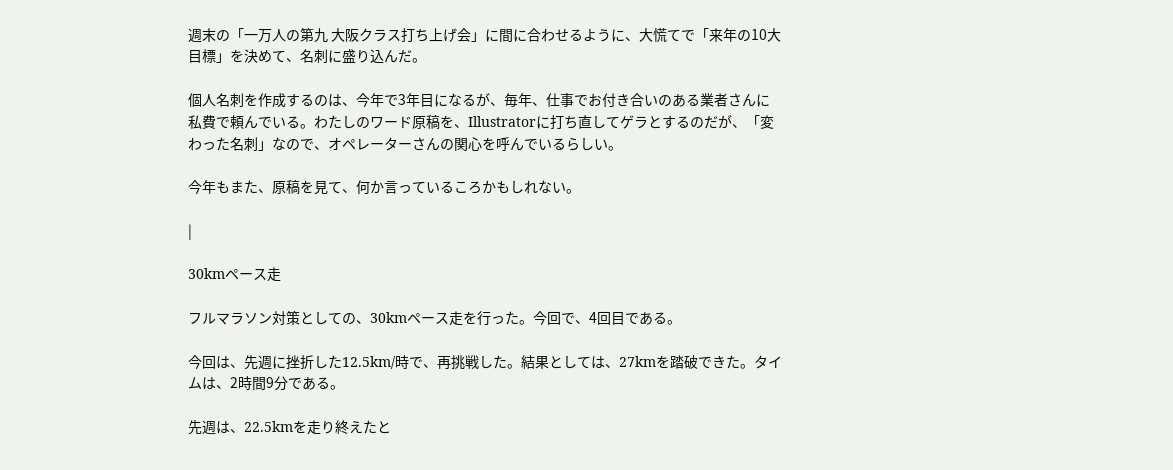週末の「一万人の第九 大阪クラス打ち上げ会」に間に合わせるように、大慌てで「来年の10大目標」を決めて、名刺に盛り込んだ。

個人名刺を作成するのは、今年で3年目になるが、毎年、仕事でお付き合いのある業者さんに私費で頼んでいる。わたしのワード原稿を、Illustratorに打ち直してゲラとするのだが、「変わった名刺」なので、オペレーターさんの関心を呼んでいるらしい。

今年もまた、原稿を見て、何か言っているころかもしれない。

|

30kmペース走

フルマラソン対策としての、30kmペース走を行った。今回で、4回目である。

今回は、先週に挫折した12.5km/時で、再挑戦した。結果としては、27kmを踏破できた。タイムは、2時間9分である。

先週は、22.5kmを走り終えたと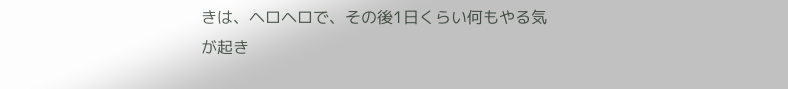きは、ヘロヘロで、その後1日くらい何もやる気が起き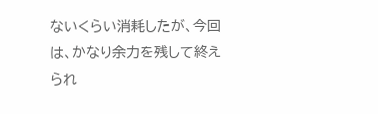ないくらい消耗したが、今回は、かなり余力を残して終えられ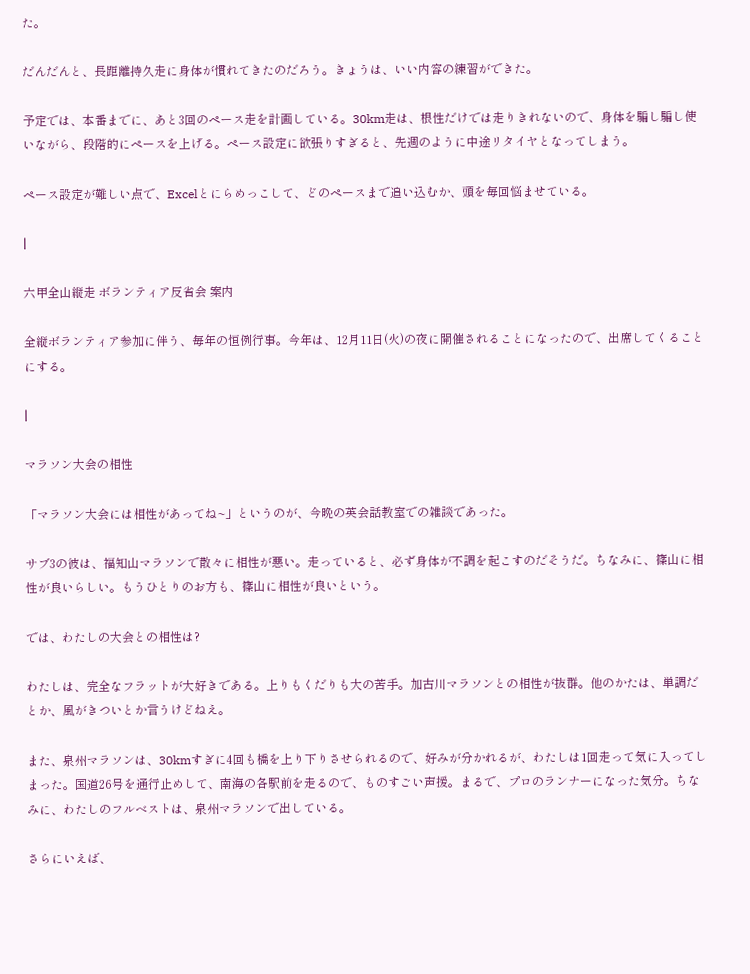た。

だんだんと、長距離持久走に身体が慣れてきたのだろう。きょうは、いい内容の練習ができた。

予定では、本番までに、あと3回のペース走を計画している。30km走は、根性だけでは走りきれないので、身体を騙し騙し使いながら、段階的にペースを上げる。ペース設定に欲張りすぎると、先週のように中途リタイヤとなってしまう。

ペース設定が難しい点で、Excelとにらめっこして、どのペースまで追い込むか、頭を毎回悩ませている。

|

六甲全山縦走 ボランティア反省会 案内

全縦ボランティア参加に伴う、毎年の恒例行事。今年は、12月11日(火)の夜に開催されることになったので、出席してくることにする。

|

マラソン大会の相性

「マラソン大会には相性があってね~」というのが、今晩の英会話教室での雑談であった。

サブ3の彼は、福知山マラソンで散々に相性が悪い。走っていると、必ず身体が不調を起こすのだそうだ。ちなみに、篠山に相性が良いらしい。もうひとりのお方も、篠山に相性が良いという。

では、わたしの大会との相性は?

わたしは、完全なフラットが大好きである。上りもくだりも大の苦手。加古川マラソンとの相性が抜群。他のかたは、単調だとか、風がきついとか言うけどねえ。

また、泉州マラソンは、30kmすぎに4回も橋を上り下りさせられるので、好みが分かれるが、わたしは1回走って気に入ってしまった。国道26号を通行止めして、南海の各駅前を走るので、ものすごい声援。まるで、プロのランナーになった気分。ちなみに、わたしのフルベストは、泉州マラソンで出している。

さらにいえば、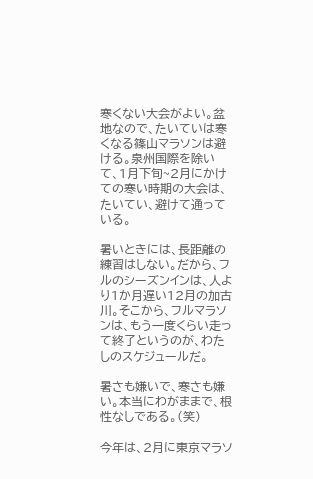寒くない大会がよい。盆地なので、たいていは寒くなる篠山マラソンは避ける。泉州国際を除いて、1月下旬~2月にかけての寒い時期の大会は、たいてい、避けて通っている。

暑いときには、長距離の練習はしない。だから、フルのシーズンインは、人より1か月遅い12月の加古川。そこから、フルマラソンは、もう一度くらい走って終了というのが、わたしのスケジュールだ。

暑さも嫌いで、寒さも嫌い。本当にわがままで、根性なしである。(笑)

今年は、2月に東京マラソ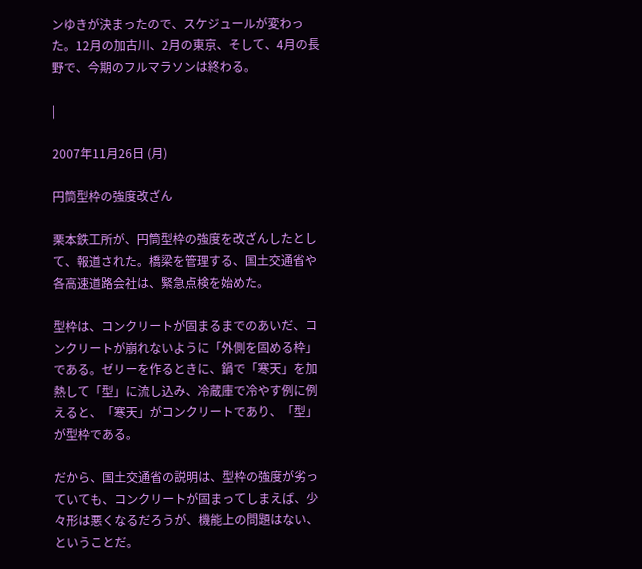ンゆきが決まったので、スケジュールが変わった。12月の加古川、2月の東京、そして、4月の長野で、今期のフルマラソンは終わる。

|

2007年11月26日 (月)

円筒型枠の強度改ざん

栗本鉄工所が、円筒型枠の強度を改ざんしたとして、報道された。橋梁を管理する、国土交通省や各高速道路会社は、緊急点検を始めた。

型枠は、コンクリートが固まるまでのあいだ、コンクリートが崩れないように「外側を固める枠」である。ゼリーを作るときに、鍋で「寒天」を加熱して「型」に流し込み、冷蔵庫で冷やす例に例えると、「寒天」がコンクリートであり、「型」が型枠である。

だから、国土交通省の説明は、型枠の強度が劣っていても、コンクリートが固まってしまえば、少々形は悪くなるだろうが、機能上の問題はない、ということだ。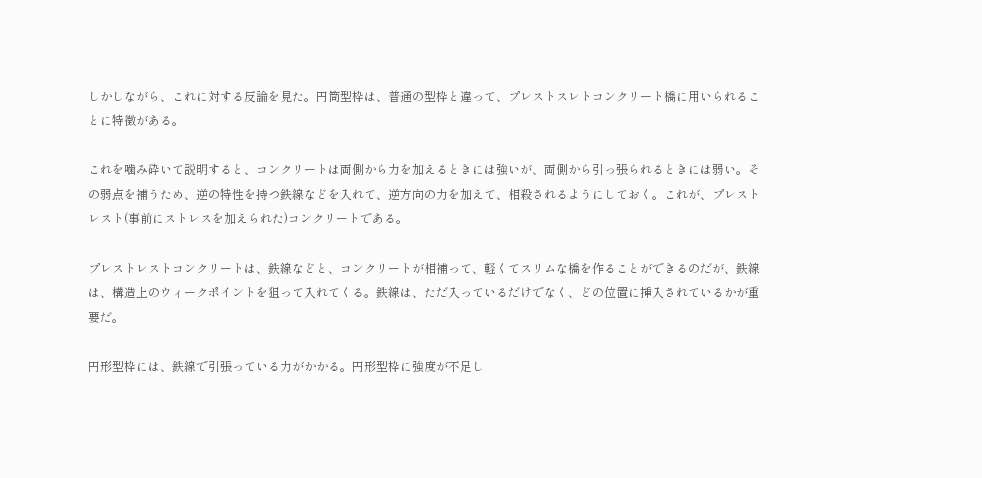しかしながら、これに対する反論を見た。円筒型枠は、普通の型枠と違って、プレストスレトコンクリート橋に用いられることに特徴がある。

これを噛み砕いて説明すると、コンクリートは両側から力を加えるときには強いが、両側から引っ張られるときには弱い。その弱点を補うため、逆の特性を持つ鉄線などを入れて、逆方向の力を加えて、相殺されるようにしておく。これが、プレストレスト(事前にストレスを加えられた)コンクリートである。

プレストレストコンクリートは、鉄線などと、コンクリートが相補って、軽くてスリムな橋を作ることができるのだが、鉄線は、構造上のウィークポイントを狙って入れてくる。鉄線は、ただ入っているだけでなく、どの位置に挿入されているかが重要だ。

円形型枠には、鉄線で引張っている力がかかる。円形型枠に強度が不足し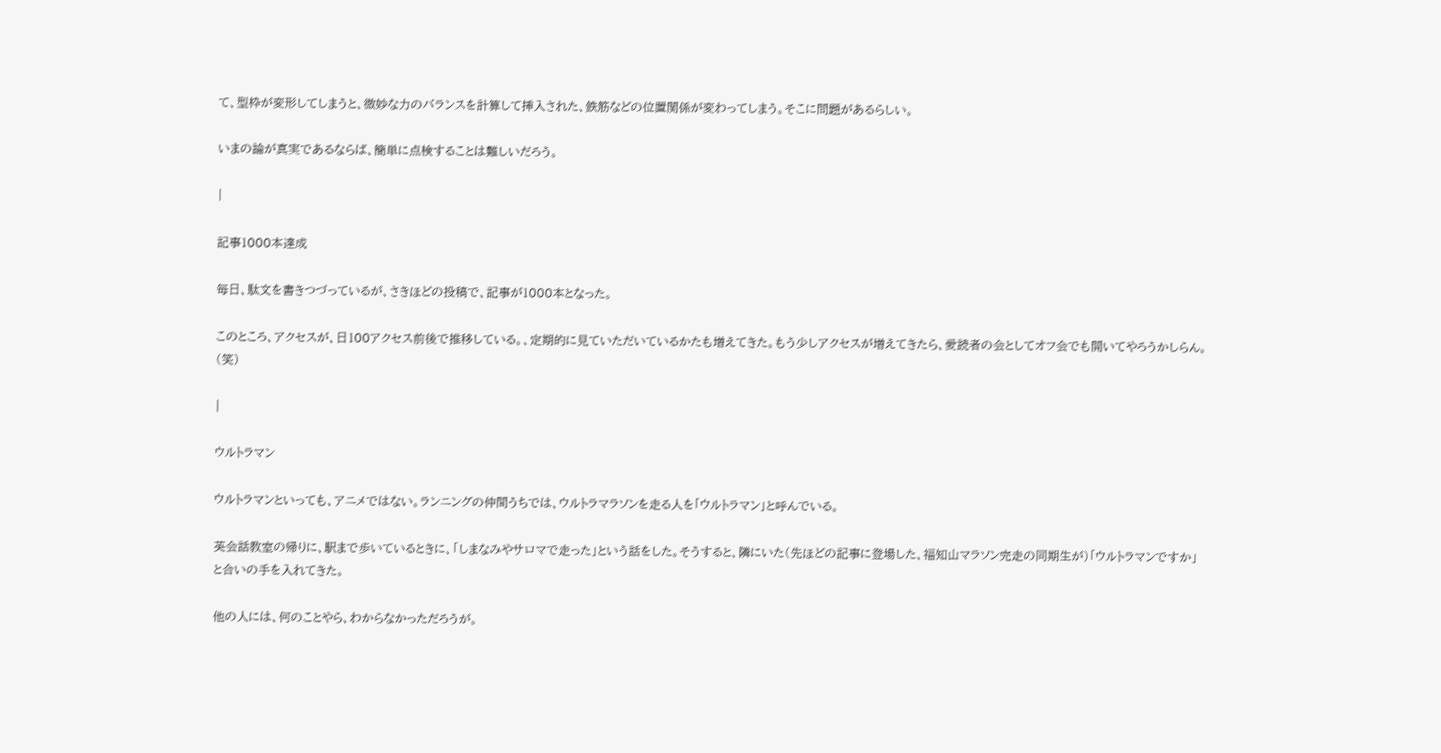て、型枠が変形してしまうと、微妙な力のバランスを計算して挿入された、鉄筋などの位置関係が変わってしまう。そこに問題があるらしい。

いまの論が真実であるならば、簡単に点検することは難しいだろう。

|

記事1000本達成

毎日、駄文を書きつづっているが、さきほどの投稿で、記事が1000本となった。

このところ、アクセスが、日100アクセス前後で推移している。、定期的に見ていただいているかたも増えてきた。もう少しアクセスが増えてきたら、愛読者の会としてオフ会でも開いてやろうかしらん。(笑)

|

ウルトラマン

ウルトラマンといっても、アニメではない。ランニングの仲間うちでは、ウルトラマラソンを走る人を「ウルトラマン」と呼んでいる。

英会話教室の帰りに、駅まで歩いているときに、「しまなみやサロマで走った」という話をした。そうすると、隣にいた(先ほどの記事に登場した、福知山マラソン完走の同期生が)「ウルトラマンですか」と合いの手を入れてきた。

他の人には、何のことやら、わからなかっただろうが。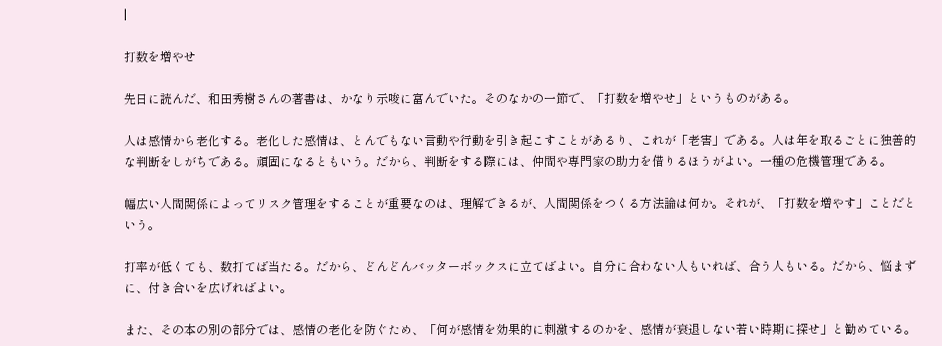|

打数を増やせ

先日に読んだ、和田秀樹さんの著書は、かなり示唆に富んでいた。そのなかの一節で、「打数を増やせ」というものがある。

人は感情から老化する。老化した感情は、とんでもない言動や行動を引き起こすことがあるり、これが「老害」である。人は年を取るごとに独善的な判断をしがちである。頑固になるともいう。だから、判断をする際には、仲間や専門家の助力を借りるほうがよい。一種の危機管理である。

幅広い人間関係によってリスク管理をすることが重要なのは、理解できるが、人間関係をつくる方法論は何か。それが、「打数を増やす」ことだという。

打率が低くても、数打てば当たる。だから、どんどんバッターボックスに立てばよい。自分に合わない人もいれば、合う人もいる。だから、悩まずに、付き合いを広げればよい。

また、その本の別の部分では、感情の老化を防ぐため、「何が感情を効果的に刺激するのかを、感情が衰退しない若い時期に探せ」と勧めている。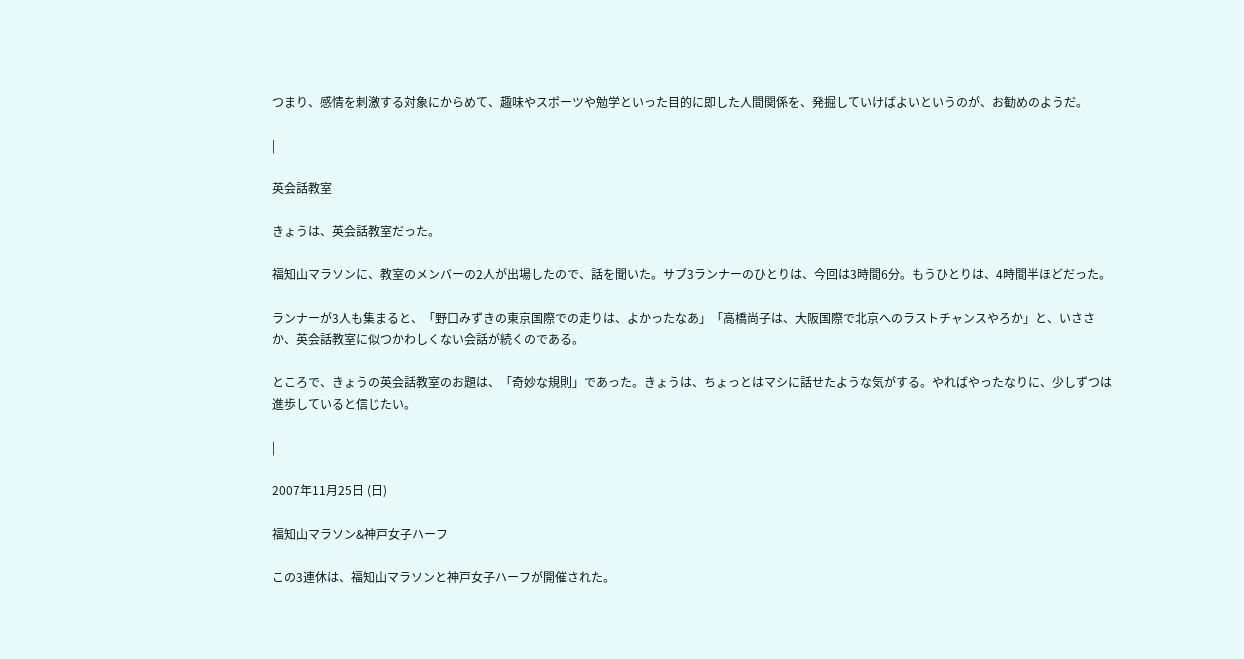つまり、感情を刺激する対象にからめて、趣味やスポーツや勉学といった目的に即した人間関係を、発掘していけばよいというのが、お勧めのようだ。

|

英会話教室

きょうは、英会話教室だった。

福知山マラソンに、教室のメンバーの2人が出場したので、話を聞いた。サブ3ランナーのひとりは、今回は3時間6分。もうひとりは、4時間半ほどだった。

ランナーが3人も集まると、「野口みずきの東京国際での走りは、よかったなあ」「高橋尚子は、大阪国際で北京へのラストチャンスやろか」と、いささか、英会話教室に似つかわしくない会話が続くのである。

ところで、きょうの英会話教室のお題は、「奇妙な規則」であった。きょうは、ちょっとはマシに話せたような気がする。やればやったなりに、少しずつは進歩していると信じたい。

|

2007年11月25日 (日)

福知山マラソン&神戸女子ハーフ

この3連休は、福知山マラソンと神戸女子ハーフが開催された。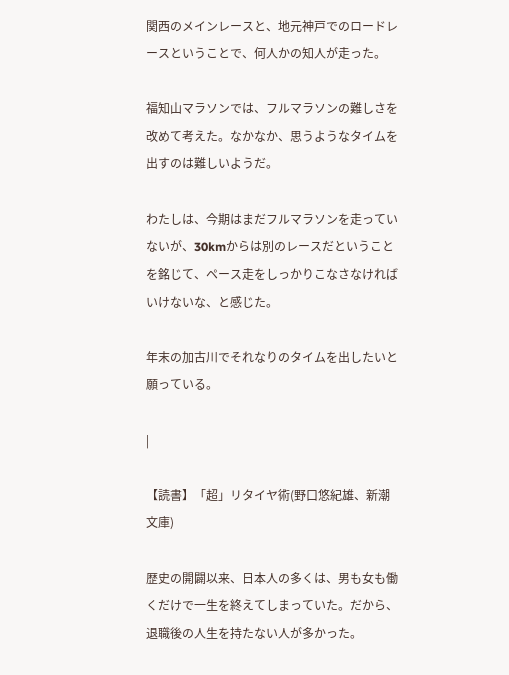関西のメインレースと、地元神戸でのロードレースということで、何人かの知人が走った。

福知山マラソンでは、フルマラソンの難しさを改めて考えた。なかなか、思うようなタイムを出すのは難しいようだ。

わたしは、今期はまだフルマラソンを走っていないが、30kmからは別のレースだということを銘じて、ペース走をしっかりこなさなければいけないな、と感じた。

年末の加古川でそれなりのタイムを出したいと願っている。

|

【読書】「超」リタイヤ術(野口悠紀雄、新潮文庫)

歴史の開闢以来、日本人の多くは、男も女も働くだけで一生を終えてしまっていた。だから、退職後の人生を持たない人が多かった。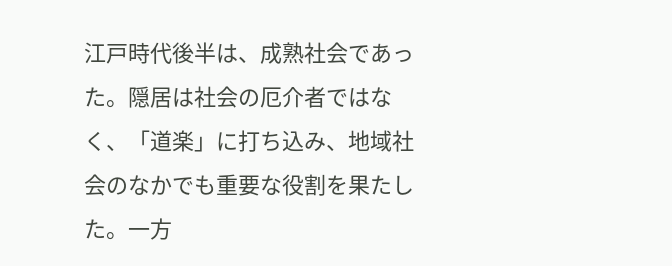江戸時代後半は、成熟社会であった。隠居は社会の厄介者ではなく、「道楽」に打ち込み、地域社会のなかでも重要な役割を果たした。一方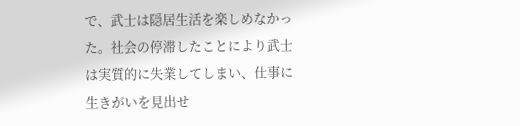で、武士は隠居生活を楽しめなかった。社会の停滞したことにより武士は実質的に失業してしまい、仕事に生きがいを見出せ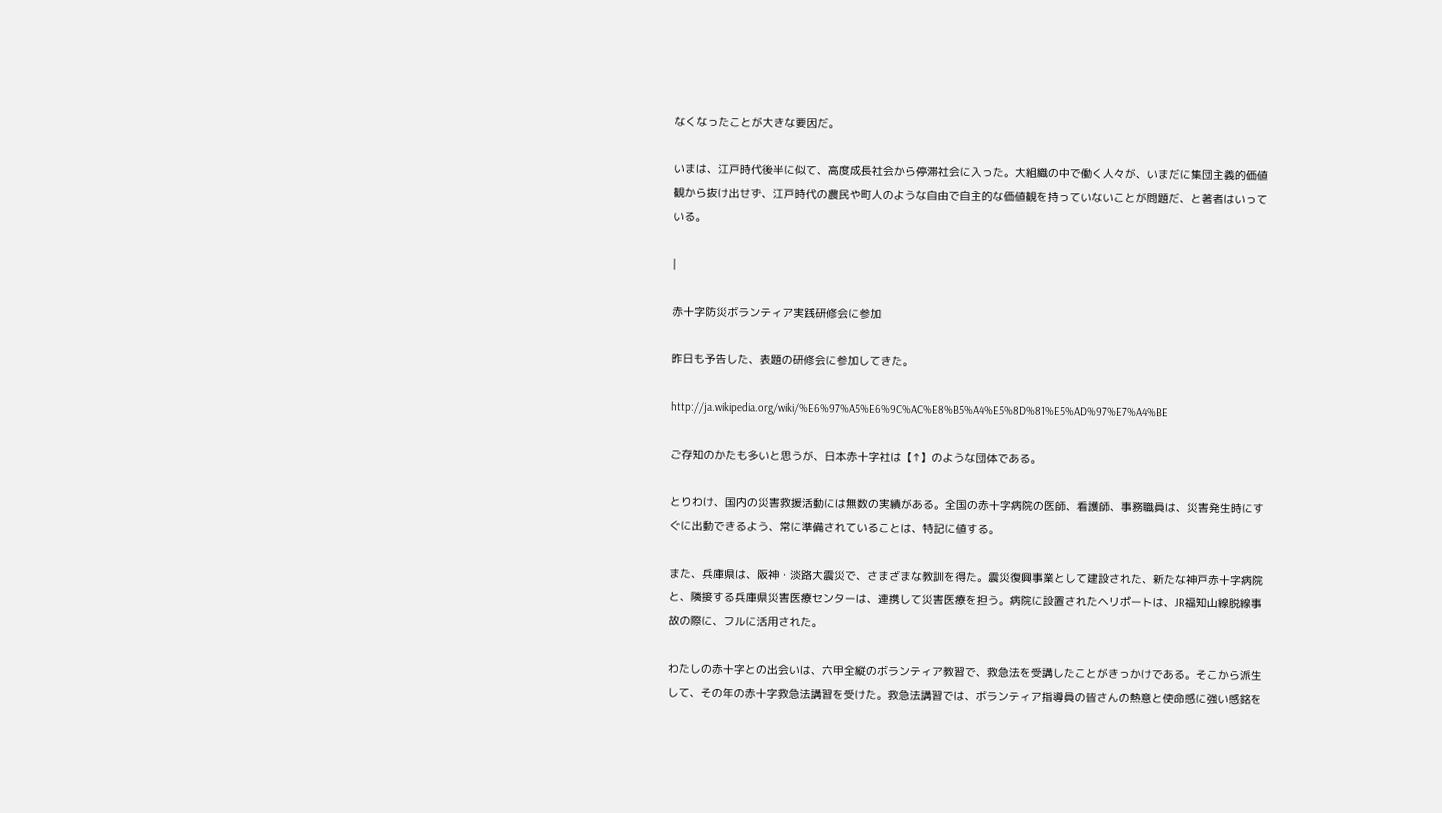なくなったことが大きな要因だ。

いまは、江戸時代後半に似て、高度成長社会から停滞社会に入った。大組織の中で働く人々が、いまだに集団主義的価値観から抜け出せず、江戸時代の農民や町人のような自由で自主的な価値観を持っていないことが問題だ、と著者はいっている。

|

赤十字防災ボランティア実践研修会に参加

昨日も予告した、表題の研修会に参加してきた。

http://ja.wikipedia.org/wiki/%E6%97%A5%E6%9C%AC%E8%B5%A4%E5%8D%81%E5%AD%97%E7%A4%BE

ご存知のかたも多いと思うが、日本赤十字社は【↑】のような団体である。

とりわけ、国内の災害救援活動には無数の実績がある。全国の赤十字病院の医師、看護師、事務職員は、災害発生時にすぐに出動できるよう、常に準備されていることは、特記に値する。

また、兵庫県は、阪神・淡路大震災で、さまざまな教訓を得た。震災復興事業として建設された、新たな神戸赤十字病院と、隣接する兵庫県災害医療センターは、連携して災害医療を担う。病院に設置されたヘリポートは、JR福知山線脱線事故の際に、フルに活用された。

わたしの赤十字との出会いは、六甲全縦のボランティア教習で、救急法を受講したことがきっかけである。そこから派生して、その年の赤十字救急法講習を受けた。救急法講習では、ボランティア指導員の皆さんの熱意と使命感に強い感銘を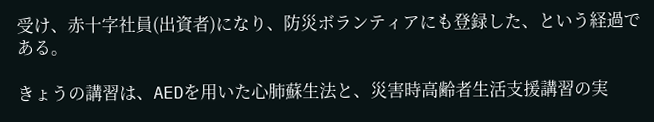受け、赤十字社員(出資者)になり、防災ボランティアにも登録した、という経過である。

きょうの講習は、AEDを用いた心肺蘇生法と、災害時高齢者生活支援講習の実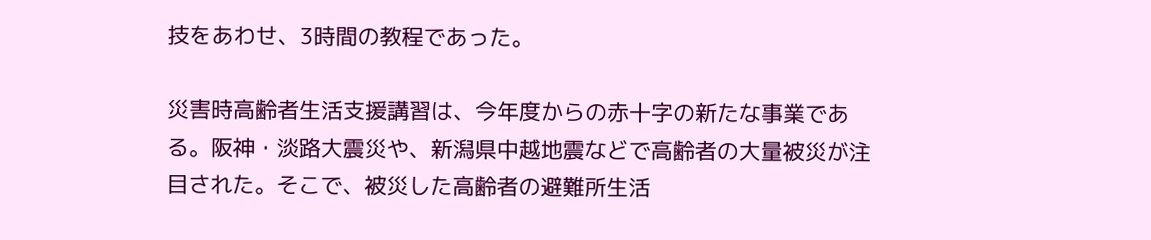技をあわせ、3時間の教程であった。

災害時高齢者生活支援講習は、今年度からの赤十字の新たな事業である。阪神・淡路大震災や、新潟県中越地震などで高齢者の大量被災が注目された。そこで、被災した高齢者の避難所生活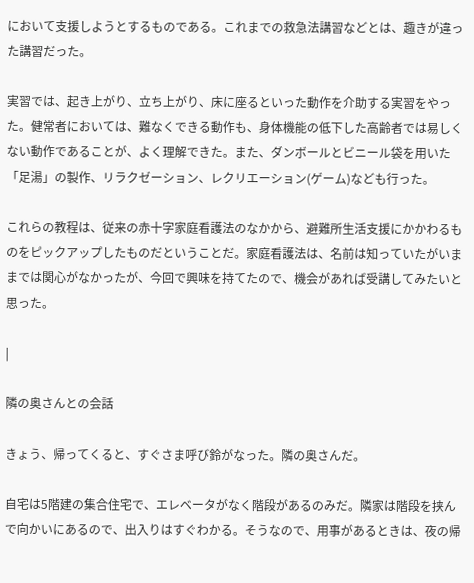において支援しようとするものである。これまでの救急法講習などとは、趣きが違った講習だった。

実習では、起き上がり、立ち上がり、床に座るといった動作を介助する実習をやった。健常者においては、難なくできる動作も、身体機能の低下した高齢者では易しくない動作であることが、よく理解できた。また、ダンボールとビニール袋を用いた「足湯」の製作、リラクゼーション、レクリエーション(ゲーム)なども行った。

これらの教程は、従来の赤十字家庭看護法のなかから、避難所生活支援にかかわるものをピックアップしたものだということだ。家庭看護法は、名前は知っていたがいままでは関心がなかったが、今回で興味を持てたので、機会があれば受講してみたいと思った。

|

隣の奥さんとの会話

きょう、帰ってくると、すぐさま呼び鈴がなった。隣の奥さんだ。

自宅は5階建の集合住宅で、エレベータがなく階段があるのみだ。隣家は階段を挟んで向かいにあるので、出入りはすぐわかる。そうなので、用事があるときは、夜の帰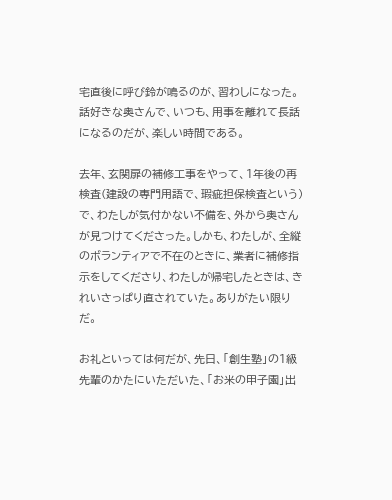宅直後に呼び鈴が鳴るのが、習わしになった。話好きな奥さんで、いつも、用事を離れて長話になるのだが、楽しい時間である。

去年、玄関扉の補修工事をやって、1年後の再検査(建設の専門用語で、瑕疵担保検査という)で、わたしが気付かない不備を、外から奥さんが見つけてくださった。しかも、わたしが、全縦のボランティアで不在のときに、業者に補修指示をしてくださり、わたしが帰宅したときは、きれいさっぱり直されていた。ありがたい限りだ。

お礼といっては何だが、先日、「創生塾」の1級先輩のかたにいただいた、「お米の甲子園」出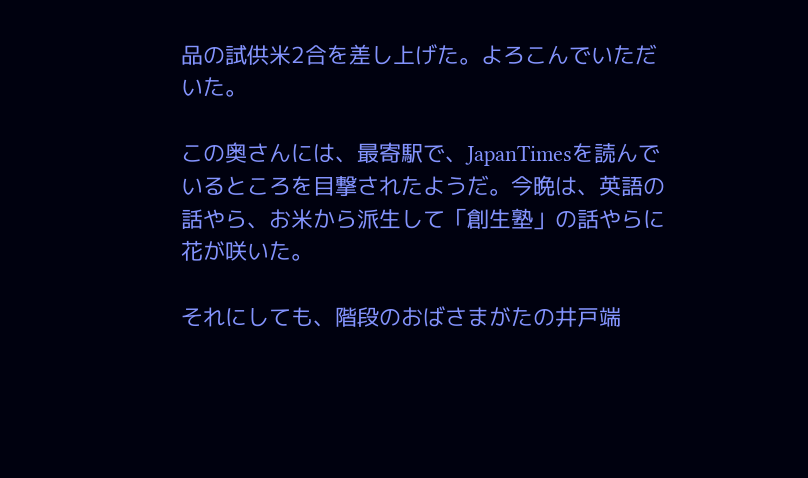品の試供米2合を差し上げた。よろこんでいただいた。

この奥さんには、最寄駅で、JapanTimesを読んでいるところを目撃されたようだ。今晩は、英語の話やら、お米から派生して「創生塾」の話やらに花が咲いた。

それにしても、階段のおばさまがたの井戸端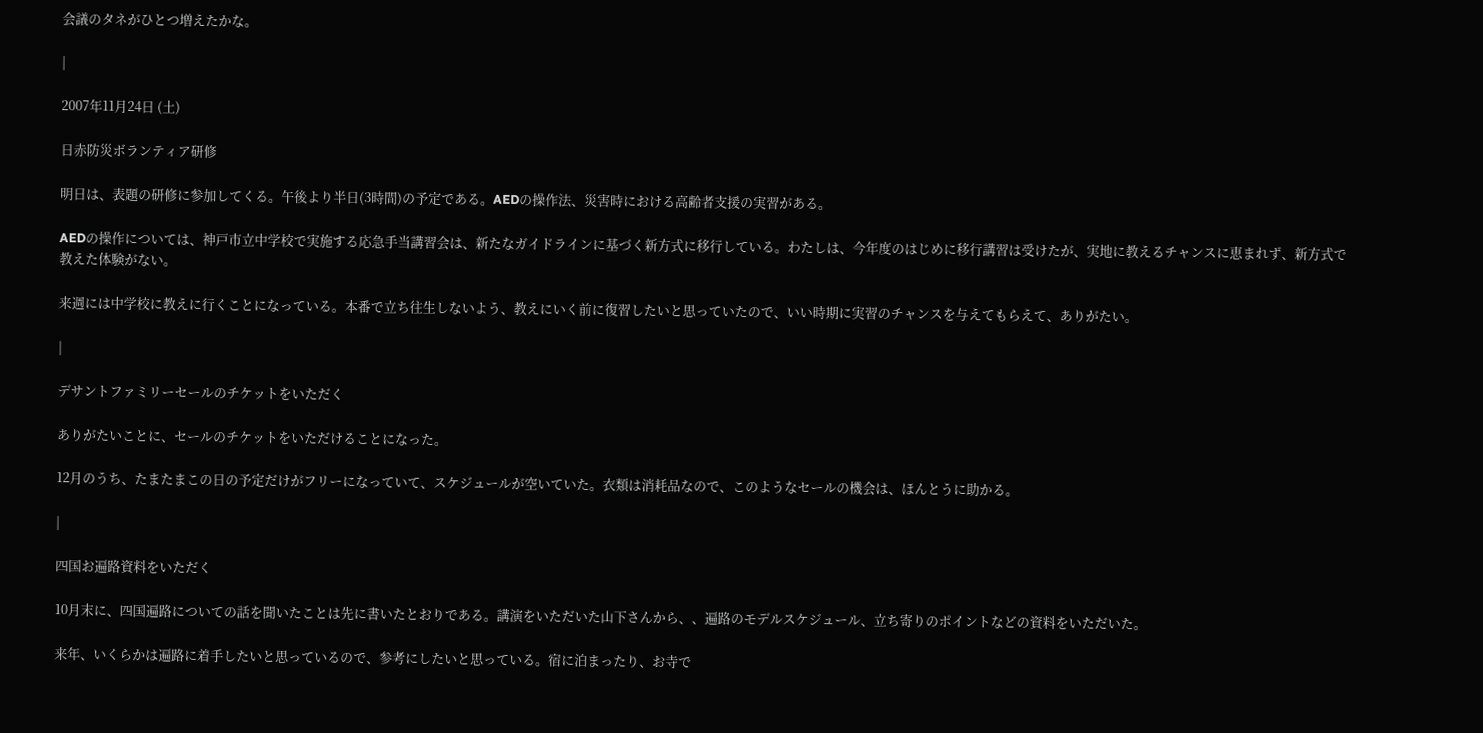会議のタネがひとつ増えたかな。

|

2007年11月24日 (土)

日赤防災ボランティア研修

明日は、表題の研修に参加してくる。午後より半日(3時間)の予定である。AEDの操作法、災害時における高齢者支援の実習がある。

AEDの操作については、神戸市立中学校で実施する応急手当講習会は、新たなガイドラインに基づく新方式に移行している。わたしは、今年度のはじめに移行講習は受けたが、実地に教えるチャンスに恵まれず、新方式で教えた体験がない。

来週には中学校に教えに行くことになっている。本番で立ち往生しないよう、教えにいく前に復習したいと思っていたので、いい時期に実習のチャンスを与えてもらえて、ありがたい。

|

デサントファミリーセールのチケットをいただく

ありがたいことに、セールのチケットをいただけることになった。

12月のうち、たまたまこの日の予定だけがフリーになっていて、スケジュールが空いていた。衣類は消耗品なので、このようなセールの機会は、ほんとうに助かる。

|

四国お遍路資料をいただく

10月末に、四国遍路についての話を聞いたことは先に書いたとおりである。講演をいただいた山下さんから、、遍路のモデルスケジュール、立ち寄りのポイントなどの資料をいただいた。

来年、いくらかは遍路に着手したいと思っているので、参考にしたいと思っている。宿に泊まったり、お寺で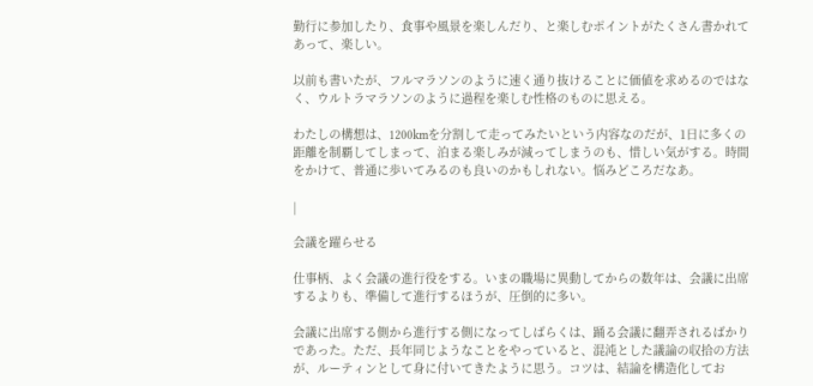勤行に参加したり、食事や風景を楽しんだり、と楽しむポイントがたくさん書かれてあって、楽しい。

以前も書いたが、フルマラソンのように速く通り抜けることに価値を求めるのではなく、ウルトラマラソンのように過程を楽しむ性格のものに思える。

わたしの構想は、1200kmを分割して走ってみたいという内容なのだが、1日に多くの距離を制覇してしまって、泊まる楽しみが減ってしまうのも、惜しい気がする。時間をかけて、普通に歩いてみるのも良いのかもしれない。悩みどころだなあ。

|

会議を躍らせる

仕事柄、よく会議の進行役をする。いまの職場に異動してからの数年は、会議に出席するよりも、準備して進行するほうが、圧倒的に多い。

会議に出席する側から進行する側になってしばらくは、踊る会議に翻弄されるばかりであった。ただ、長年同じようなことをやっていると、混沌とした議論の収拾の方法が、ルーティンとして身に付いてきたように思う。コツは、結論を構造化してお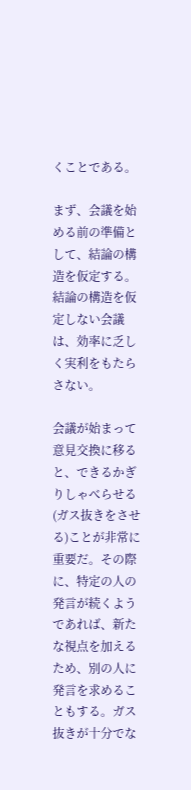くことである。

まず、会議を始める前の準備として、結論の構造を仮定する。結論の構造を仮定しない会議は、効率に乏しく実利をもたらさない。

会議が始まって意見交換に移ると、できるかぎりしゃべらせる(ガス抜きをさせる)ことが非常に重要だ。その際に、特定の人の発言が続くようであれば、新たな視点を加えるため、別の人に発言を求めることもする。ガス抜きが十分でな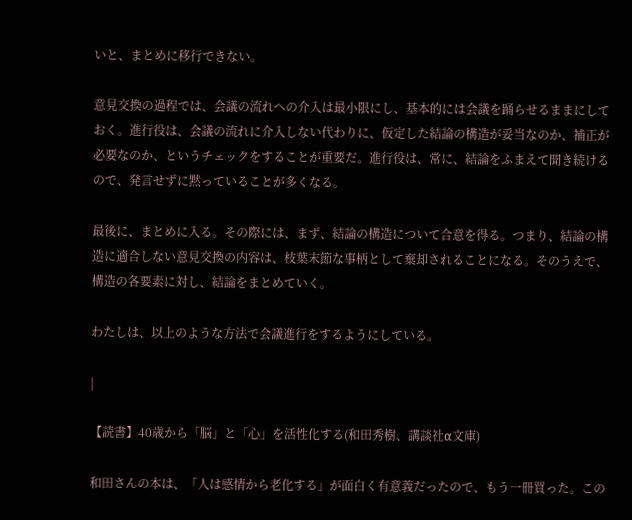いと、まとめに移行できない。

意見交換の過程では、会議の流れへの介入は最小限にし、基本的には会議を踊らせるままにしておく。進行役は、会議の流れに介入しない代わりに、仮定した結論の構造が妥当なのか、補正が必要なのか、というチェックをすることが重要だ。進行役は、常に、結論をふまえて聞き続けるので、発言せずに黙っていることが多くなる。

最後に、まとめに入る。その際には、まず、結論の構造について合意を得る。つまり、結論の構造に適合しない意見交換の内容は、枝葉末節な事柄として棄却されることになる。そのうえで、構造の各要素に対し、結論をまとめていく。

わたしは、以上のような方法で会議進行をするようにしている。

|

【読書】40歳から「脳」と「心」を活性化する(和田秀樹、講談社α文庫)

和田さんの本は、「人は感情から老化する」が面白く有意義だったので、もう一冊買った。この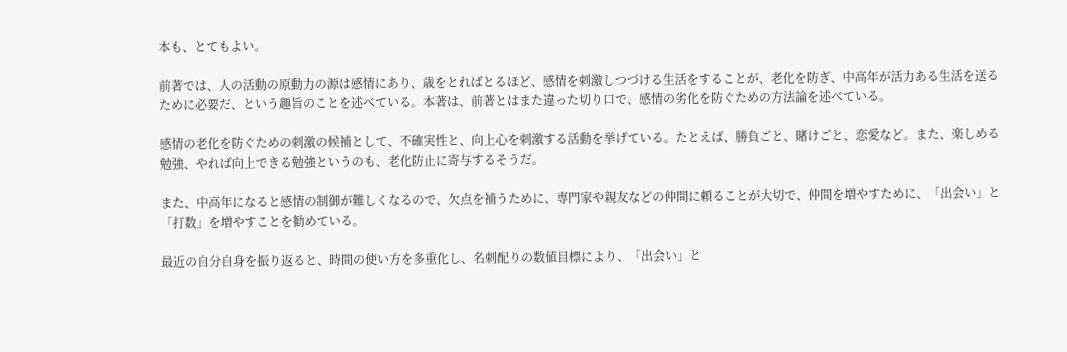本も、とてもよい。

前著では、人の活動の原動力の源は感情にあり、歳をとればとるほど、感情を刺激しつづける生活をすることが、老化を防ぎ、中高年が活力ある生活を送るために必要だ、という趣旨のことを述べている。本著は、前著とはまた違った切り口で、感情の劣化を防ぐための方法論を述べている。

感情の老化を防ぐための刺激の候補として、不確実性と、向上心を刺激する活動を挙げている。たとえば、勝負ごと、賭けごと、恋愛など。また、楽しめる勉強、やれば向上できる勉強というのも、老化防止に寄与するそうだ。

また、中高年になると感情の制御が難しくなるので、欠点を補うために、専門家や親友などの仲間に頼ることが大切で、仲間を増やすために、「出会い」と「打数」を増やすことを勧めている。

最近の自分自身を振り返ると、時間の使い方を多重化し、名刺配りの数値目標により、「出会い」と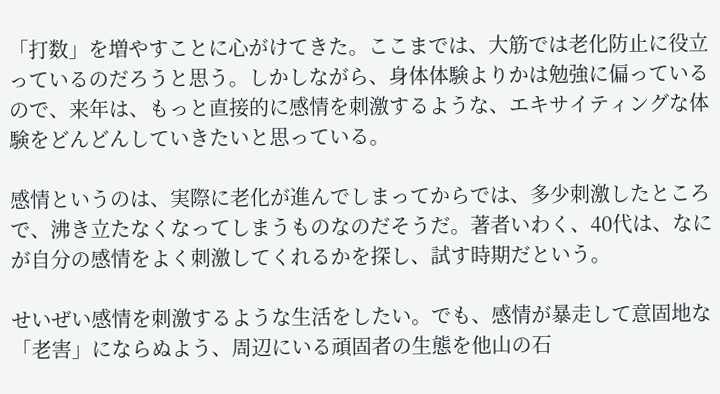「打数」を増やすことに心がけてきた。ここまでは、大筋では老化防止に役立っているのだろうと思う。しかしながら、身体体験よりかは勉強に偏っているので、来年は、もっと直接的に感情を刺激するような、エキサイティングな体験をどんどんしていきたいと思っている。

感情というのは、実際に老化が進んでしまってからでは、多少刺激したところで、沸き立たなくなってしまうものなのだそうだ。著者いわく、40代は、なにが自分の感情をよく刺激してくれるかを探し、試す時期だという。

せいぜい感情を刺激するような生活をしたい。でも、感情が暴走して意固地な「老害」にならぬよう、周辺にいる頑固者の生態を他山の石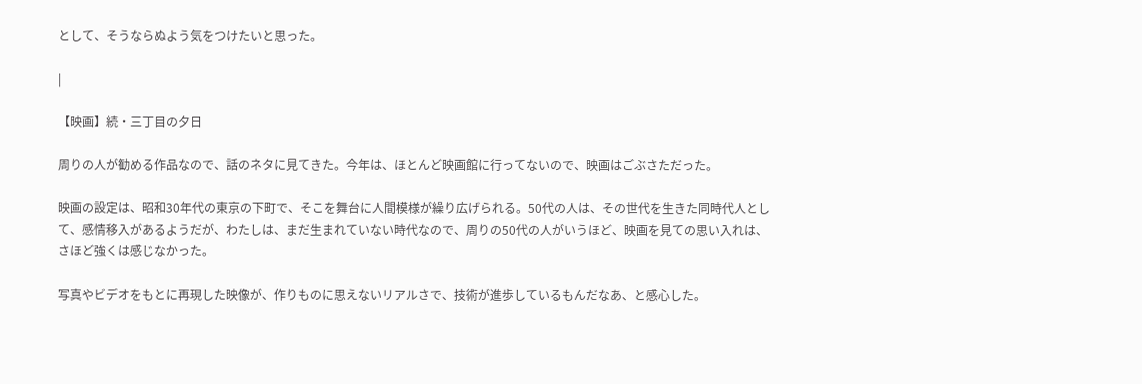として、そうならぬよう気をつけたいと思った。

|

【映画】続・三丁目の夕日

周りの人が勧める作品なので、話のネタに見てきた。今年は、ほとんど映画館に行ってないので、映画はごぶさただった。

映画の設定は、昭和30年代の東京の下町で、そこを舞台に人間模様が繰り広げられる。50代の人は、その世代を生きた同時代人として、感情移入があるようだが、わたしは、まだ生まれていない時代なので、周りの50代の人がいうほど、映画を見ての思い入れは、さほど強くは感じなかった。

写真やビデオをもとに再現した映像が、作りものに思えないリアルさで、技術が進歩しているもんだなあ、と感心した。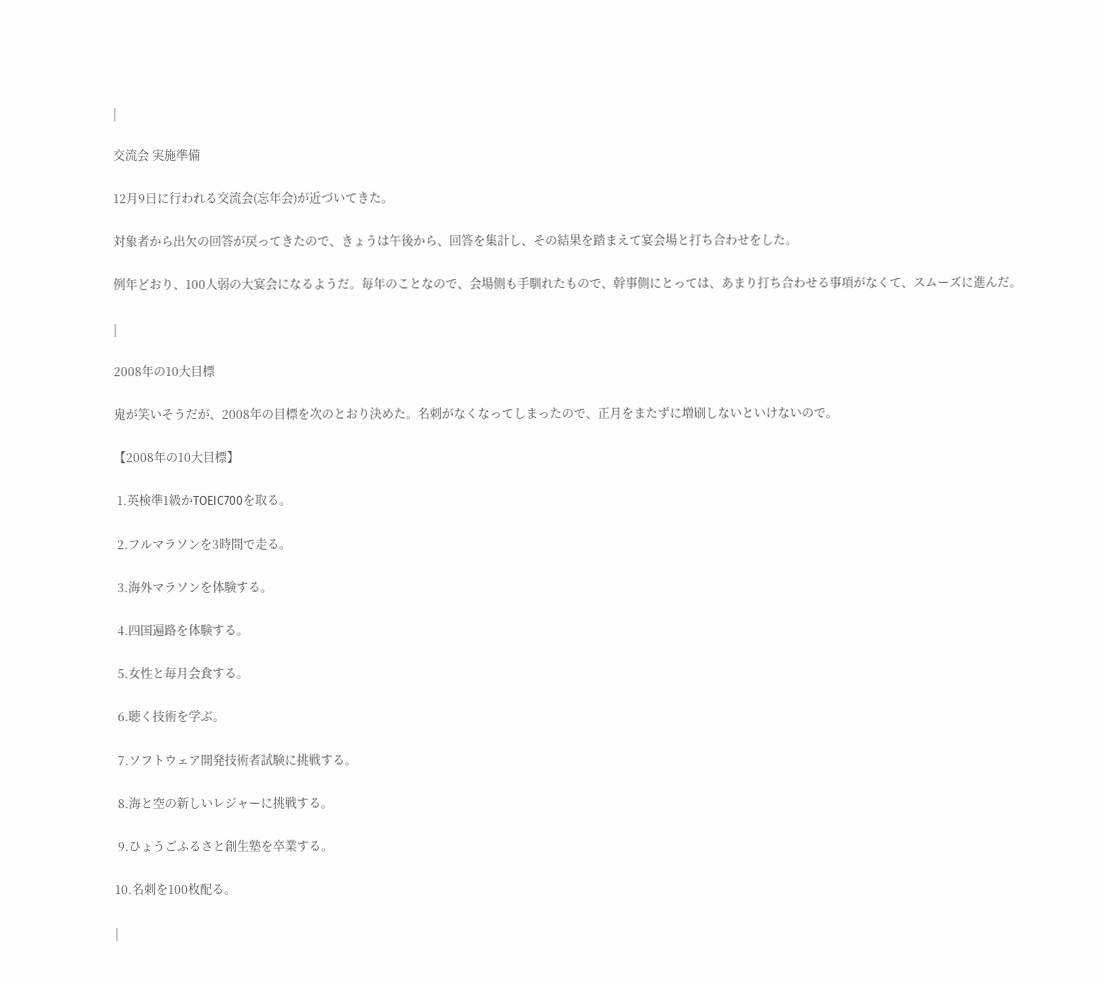|

交流会 実施準備

12月9日に行われる交流会(忘年会)が近づいてきた。

対象者から出欠の回答が戻ってきたので、きょうは午後から、回答を集計し、その結果を踏まえて宴会場と打ち合わせをした。

例年どおり、100人弱の大宴会になるようだ。毎年のことなので、会場側も手馴れたもので、幹事側にとっては、あまり打ち合わせる事項がなくて、スムーズに進んだ。

|

2008年の10大目標

鬼が笑いそうだが、2008年の目標を次のとおり決めた。名刺がなくなってしまったので、正月をまたずに増刷しないといけないので。

【2008年の10大目標】

 1.英検準1級かTOEIC700を取る。

 2.フルマラソンを3時間で走る。

 3.海外マラソンを体験する。

 4.四国遍路を体験する。

 5.女性と毎月会食する。

 6.聴く技術を学ぶ。

 7.ソフトウェア開発技術者試験に挑戦する。

 8.海と空の新しいレジャーに挑戦する。

 9.ひょうごふるさと創生塾を卒業する。

10.名刺を100枚配る。

|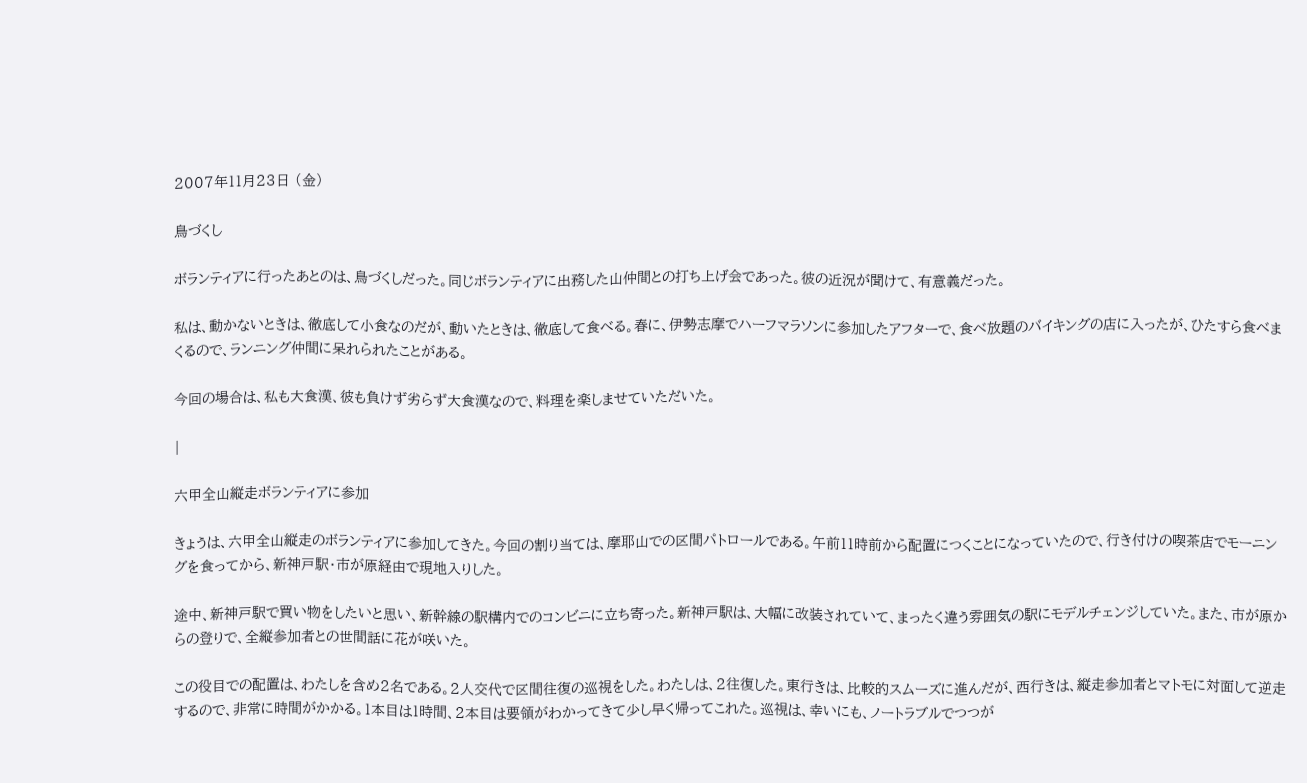2007年11月23日 (金)

鳥づくし

ボランティアに行ったあとのは、鳥づくしだった。同じボランティアに出務した山仲間との打ち上げ会であった。彼の近況が聞けて、有意義だった。

私は、動かないときは、徹底して小食なのだが、動いたときは、徹底して食べる。春に、伊勢志摩でハーフマラソンに参加したアフターで、食べ放題のバイキングの店に入ったが、ひたすら食べまくるので、ランニング仲間に呆れられたことがある。

今回の場合は、私も大食漢、彼も負けず劣らず大食漢なので、料理を楽しませていただいた。

|

六甲全山縦走ボランティアに参加

きょうは、六甲全山縦走のボランティアに参加してきた。今回の割り当ては、摩耶山での区間パトロールである。午前11時前から配置につくことになっていたので、行き付けの喫茶店でモーニングを食ってから、新神戸駅・市が原経由で現地入りした。

途中、新神戸駅で買い物をしたいと思い、新幹線の駅構内でのコンビニに立ち寄った。新神戸駅は、大幅に改装されていて、まったく違う雰囲気の駅にモデルチェンジしていた。また、市が原からの登りで、全縦参加者との世間話に花が咲いた。

この役目での配置は、わたしを含め2名である。2人交代で区間往復の巡視をした。わたしは、2往復した。東行きは、比較的スムーズに進んだが、西行きは、縦走参加者とマトモに対面して逆走するので、非常に時間がかかる。1本目は1時間、2本目は要領がわかってきて少し早く帰ってこれた。巡視は、幸いにも、ノートラブルでつつが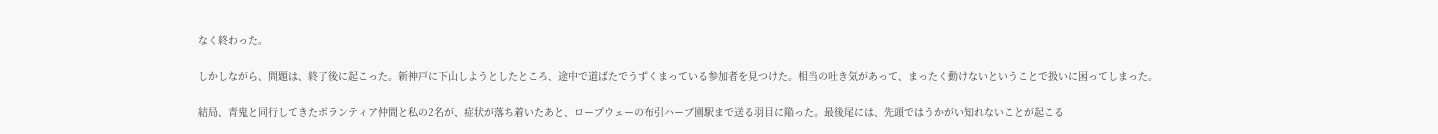なく終わった。

しかしながら、問題は、終了後に起こった。新神戸に下山しようとしたところ、途中で道ばたでうずくまっている参加者を見つけた。相当の吐き気があって、まったく動けないということで扱いに困ってしまった。

結局、青鬼と同行してきたボランティア仲間と私の2名が、症状が落ち着いたあと、ロープウェーの布引ハーブ園駅まで送る羽目に陥った。最後尾には、先頭ではうかがい知れないことが起こる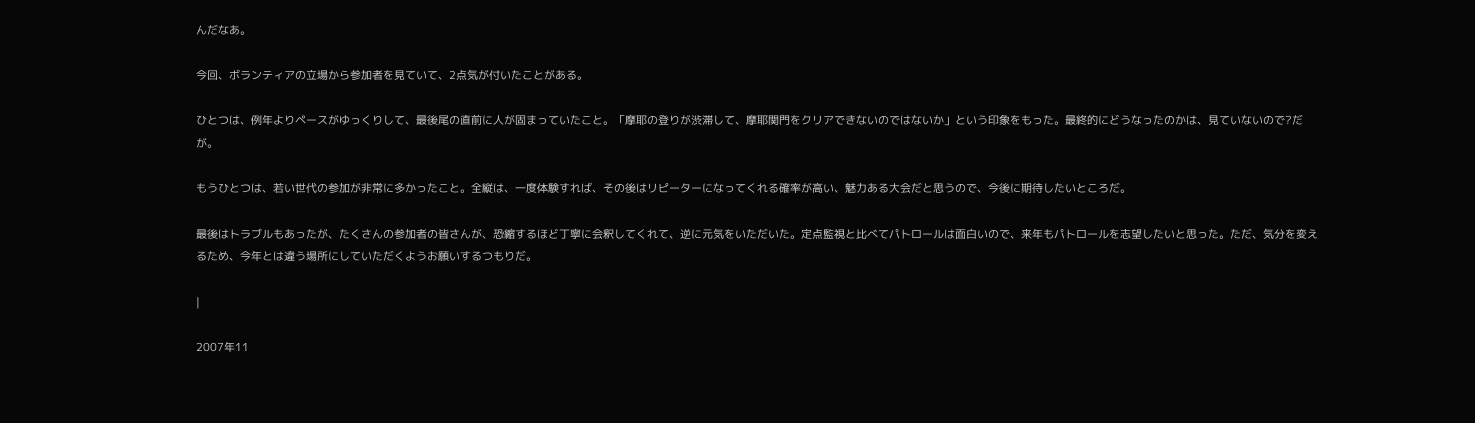んだなあ。

今回、ボランティアの立場から参加者を見ていて、2点気が付いたことがある。

ひとつは、例年よりペースがゆっくりして、最後尾の直前に人が固まっていたこと。「摩耶の登りが渋滞して、摩耶関門をクリアできないのではないか」という印象をもった。最終的にどうなったのかは、見ていないので?だが。

もうひとつは、若い世代の参加が非常に多かったこと。全縦は、一度体験すれば、その後はリピーターになってくれる確率が高い、魅力ある大会だと思うので、今後に期待したいところだ。

最後はトラブルもあったが、たくさんの参加者の皆さんが、恐縮するほど丁寧に会釈してくれて、逆に元気をいただいた。定点監視と比べてパトロールは面白いので、来年もパトロールを志望したいと思った。ただ、気分を変えるため、今年とは違う場所にしていただくようお願いするつもりだ。

|

2007年11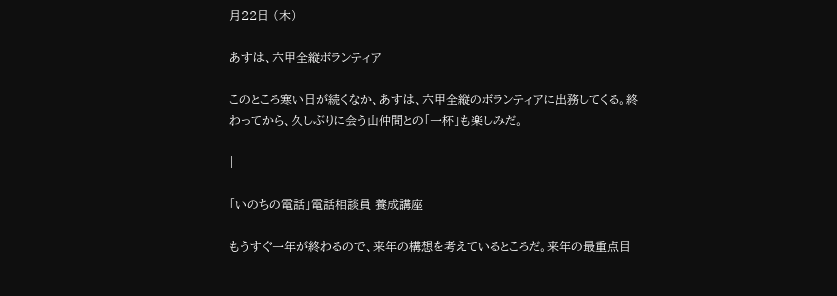月22日 (木)

あすは、六甲全縦ボランティア

このところ寒い日が続くなか、あすは、六甲全縦のボランティアに出務してくる。終わってから、久しぶりに会う山仲間との「一杯」も楽しみだ。

|

「いのちの電話」電話相談員 養成講座

もうすぐ一年が終わるので、来年の構想を考えているところだ。来年の最重点目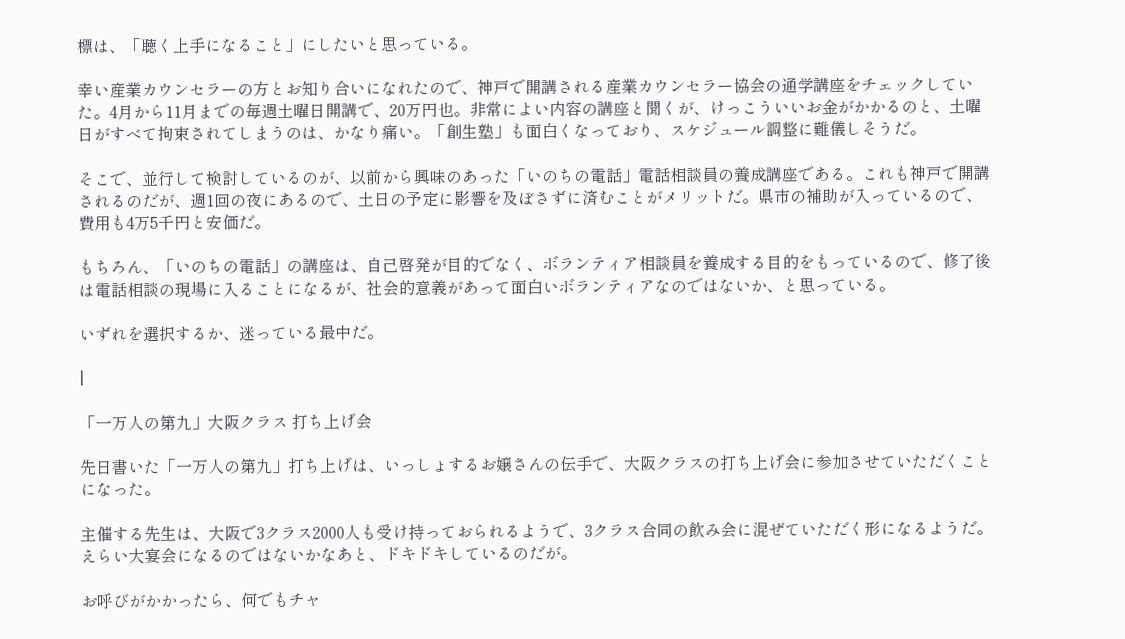標は、「聴く上手になること」にしたいと思っている。

幸い産業カウンセラーの方とお知り合いになれたので、神戸で開講される産業カウンセラー協会の通学講座をチェックしていた。4月から11月までの毎週土曜日開講で、20万円也。非常によい内容の講座と聞くが、けっこういいお金がかかるのと、土曜日がすべて拘束されてしまうのは、かなり痛い。「創生塾」も面白くなっており、スケジュール調整に難儀しそうだ。

そこで、並行して検討しているのが、以前から興味のあった「いのちの電話」電話相談員の養成講座である。これも神戸で開講されるのだが、週1回の夜にあるので、土日の予定に影響を及ぼさずに済むことがメリットだ。県市の補助が入っているので、費用も4万5千円と安価だ。

もちろん、「いのちの電話」の講座は、自己啓発が目的でなく、ボランティア相談員を養成する目的をもっているので、修了後は電話相談の現場に入ることになるが、社会的意義があって面白いボランティアなのではないか、と思っている。

いずれを選択するか、迷っている最中だ。

|

「一万人の第九」大阪クラス 打ち上げ会

先日書いた「一万人の第九」打ち上げは、いっしょするお嬢さんの伝手で、大阪クラスの打ち上げ会に参加させていただくことになった。

主催する先生は、大阪で3クラス2000人も受け持っておられるようで、3クラス合同の飲み会に混ぜていただく形になるようだ。えらい大宴会になるのではないかなあと、ドキドキしているのだが。

お呼びがかかったら、何でもチャ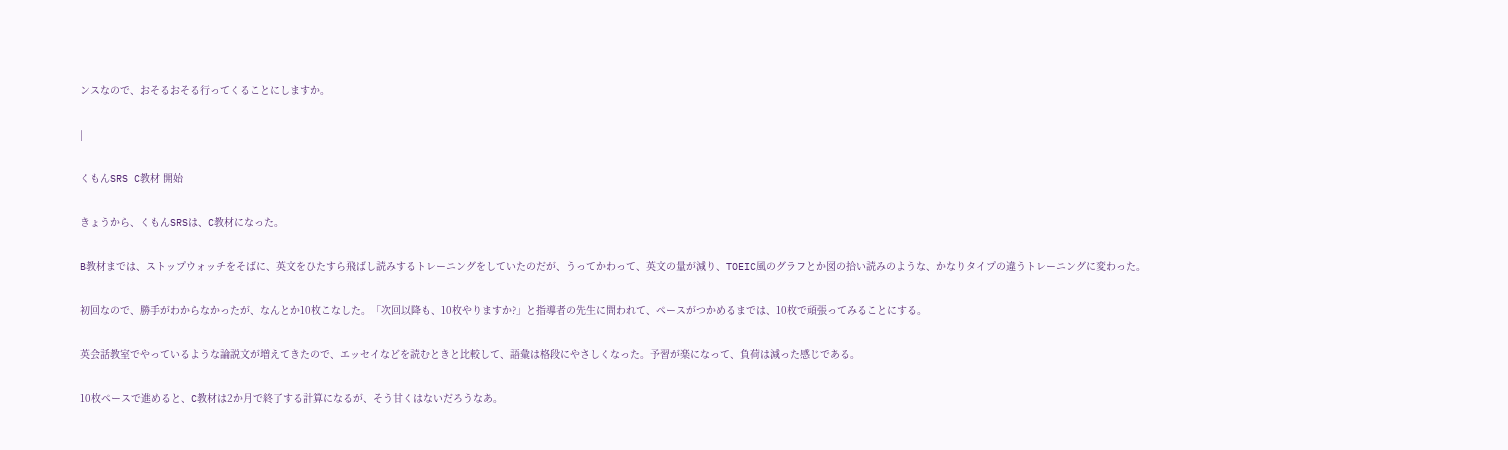ンスなので、おそるおそる行ってくることにしますか。

|

くもんSRS C教材 開始

きょうから、くもんSRSは、C教材になった。

B教材までは、ストップウォッチをそばに、英文をひたすら飛ばし読みするトレーニングをしていたのだが、うってかわって、英文の量が減り、TOEIC風のグラフとか図の拾い読みのような、かなりタイプの違うトレーニングに変わった。

初回なので、勝手がわからなかったが、なんとか10枚こなした。「次回以降も、10枚やりますか?」と指導者の先生に問われて、ペースがつかめるまでは、10枚で頑張ってみることにする。

英会話教室でやっているような論説文が増えてきたので、エッセイなどを読むときと比較して、語彙は格段にやさしくなった。予習が楽になって、負荷は減った感じである。

10枚ペースで進めると、C教材は2か月で終了する計算になるが、そう甘くはないだろうなあ。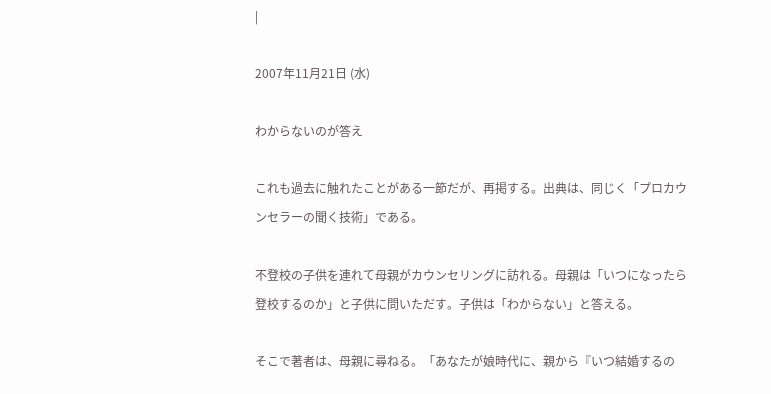|

2007年11月21日 (水)

わからないのが答え

これも過去に触れたことがある一節だが、再掲する。出典は、同じく「プロカウンセラーの聞く技術」である。

不登校の子供を連れて母親がカウンセリングに訪れる。母親は「いつになったら登校するのか」と子供に問いただす。子供は「わからない」と答える。

そこで著者は、母親に尋ねる。「あなたが娘時代に、親から『いつ結婚するの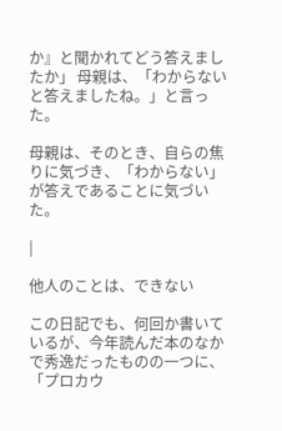か』と聞かれてどう答えましたか」 母親は、「わからないと答えましたね。」と言った。

母親は、そのとき、自らの焦りに気づき、「わからない」が答えであることに気づいた。

|

他人のことは、できない

この日記でも、何回か書いているが、今年読んだ本のなかで秀逸だったものの一つに、「プロカウ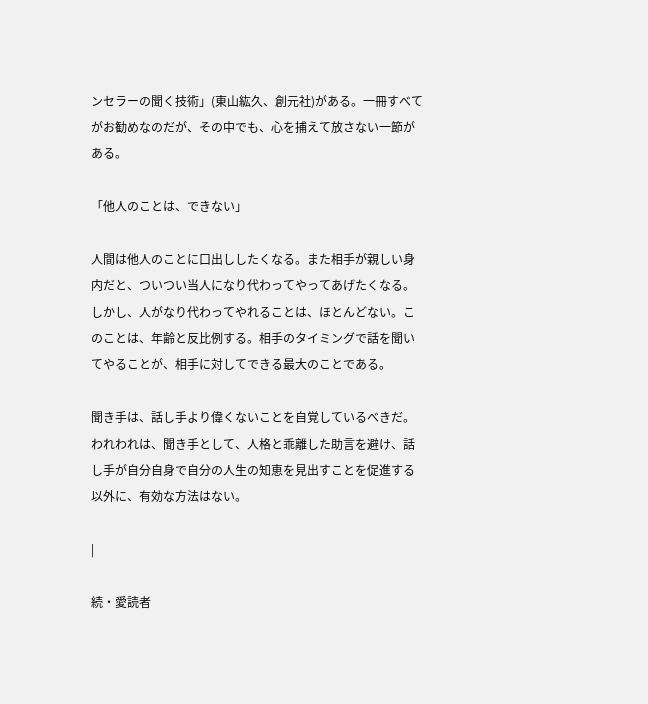ンセラーの聞く技術」(東山紘久、創元社)がある。一冊すべてがお勧めなのだが、その中でも、心を捕えて放さない一節がある。

「他人のことは、できない」

人間は他人のことに口出ししたくなる。また相手が親しい身内だと、ついつい当人になり代わってやってあげたくなる。しかし、人がなり代わってやれることは、ほとんどない。このことは、年齢と反比例する。相手のタイミングで話を聞いてやることが、相手に対してできる最大のことである。

聞き手は、話し手より偉くないことを自覚しているべきだ。われわれは、聞き手として、人格と乖離した助言を避け、話し手が自分自身で自分の人生の知恵を見出すことを促進する以外に、有効な方法はない。

|

続・愛読者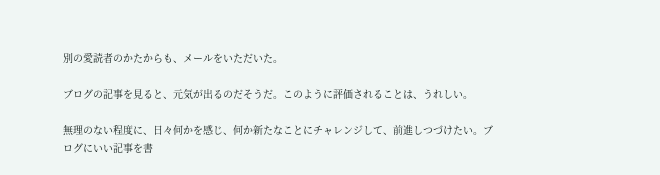別の愛読者のかたからも、メールをいただいた。

ブログの記事を見ると、元気が出るのだそうだ。このように評価されることは、うれしい。

無理のない程度に、日々何かを感じ、何か新たなことにチャレンジして、前進しつづけたい。ブログにいい記事を書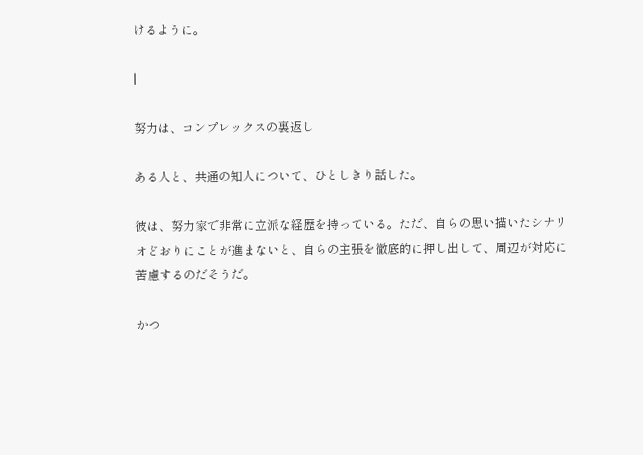けるように。

|

努力は、コンプレックスの裏返し

ある人と、共通の知人について、ひとしきり話した。

彼は、努力家で非常に立派な経歴を持っている。ただ、自らの思い描いたシナリオどおりにことが進まないと、自らの主張を徹底的に押し出して、周辺が対応に苦慮するのだそうだ。

かつ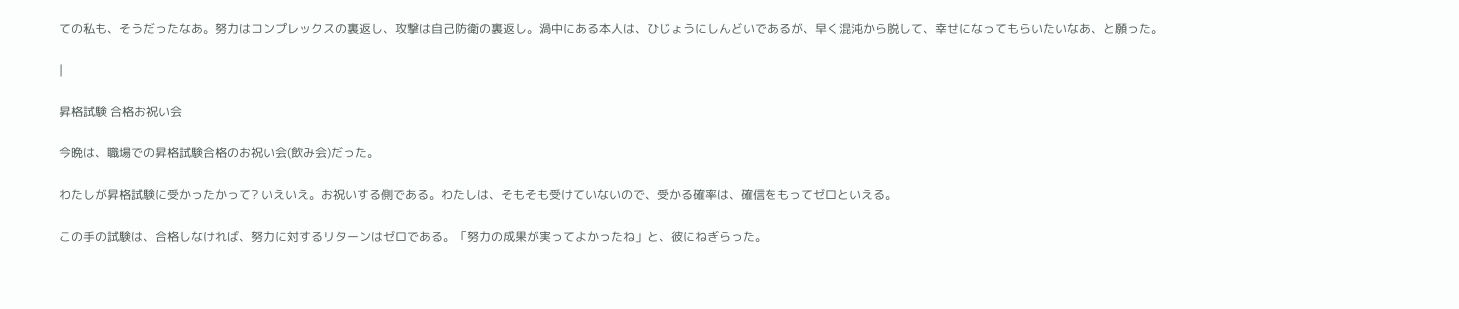ての私も、そうだったなあ。努力はコンプレックスの裏返し、攻撃は自己防衛の裏返し。渦中にある本人は、ひじょうにしんどいであるが、早く混沌から脱して、幸せになってもらいたいなあ、と願った。

|

昇格試験 合格お祝い会

今晩は、職場での昇格試験合格のお祝い会(飲み会)だった。

わたしが昇格試験に受かったかって? いえいえ。お祝いする側である。わたしは、そもそも受けていないので、受かる確率は、確信をもってゼロといえる。

この手の試験は、合格しなければ、努力に対するリターンはゼロである。「努力の成果が実ってよかったね」と、彼にねぎらった。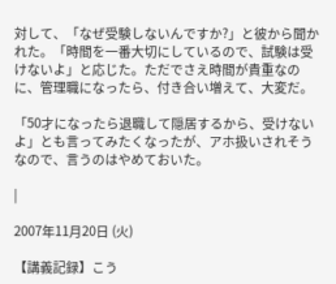対して、「なぜ受験しないんですか?」と彼から聞かれた。「時間を一番大切にしているので、試験は受けないよ」と応じた。ただでさえ時間が貴重なのに、管理職になったら、付き合い増えて、大変だ。

「50才になったら退職して隠居するから、受けないよ」とも言ってみたくなったが、アホ扱いされそうなので、言うのはやめておいた。

|

2007年11月20日 (火)

【講義記録】こう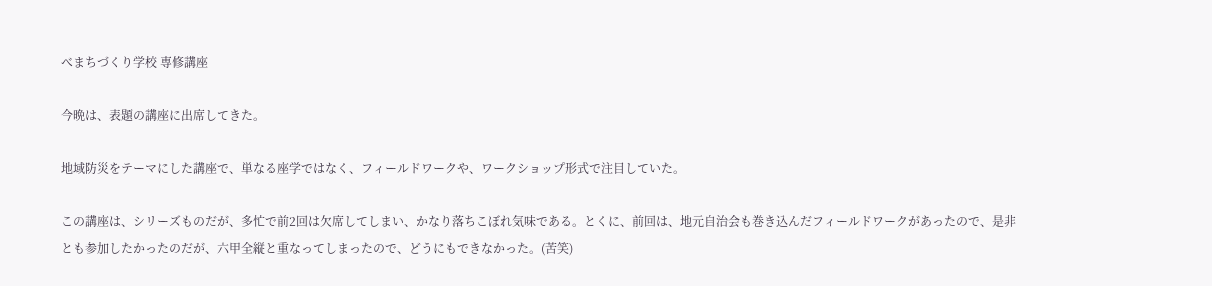べまちづくり学校 専修講座

今晩は、表題の講座に出席してきた。

地域防災をテーマにした講座で、単なる座学ではなく、フィールドワークや、ワークショップ形式で注目していた。

この講座は、シリーズものだが、多忙で前2回は欠席してしまい、かなり落ちこぼれ気味である。とくに、前回は、地元自治会も巻き込んだフィールドワークがあったので、是非とも参加したかったのだが、六甲全縦と重なってしまったので、どうにもできなかった。(苦笑)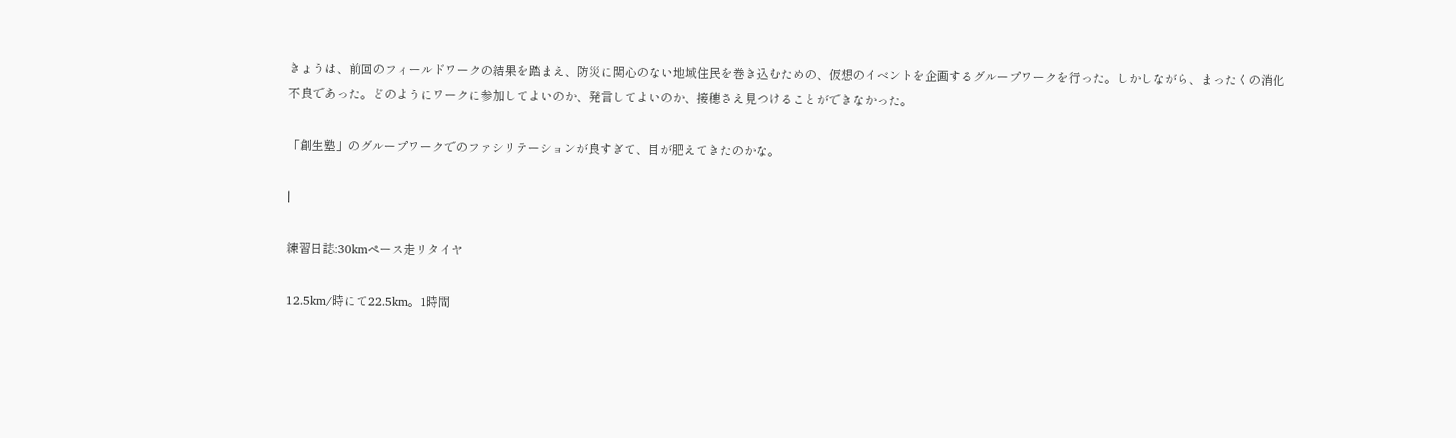きょうは、前回のフィールドワークの結果を踏まえ、防災に関心のない地域住民を巻き込むための、仮想のイベントを企画するグループワークを行った。しかしながら、まったくの消化不良であった。どのようにワークに参加してよいのか、発言してよいのか、接穂さえ見つけることができなかった。

「創生塾」のグループワークでのファシリテーションが良すぎて、目が肥えてきたのかな。

|

練習日誌:30kmペース走リタイヤ

12.5km/時にて22.5km。1時間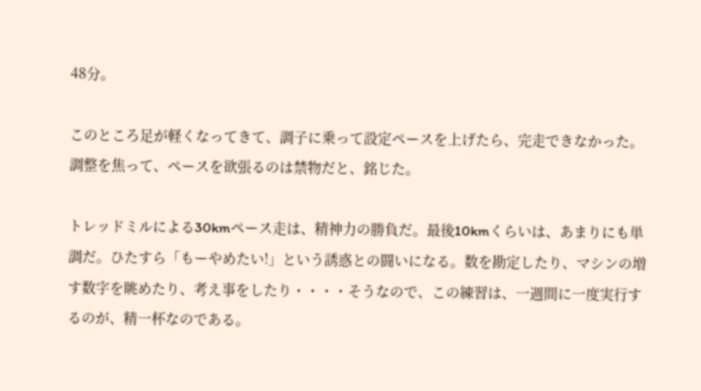48分。

このところ足が軽くなってきて、調子に乗って設定ペースを上げたら、完走できなかった。調整を焦って、ペースを欲張るのは禁物だと、銘じた。

トレッドミルによる30kmペース走は、精神力の勝負だ。最後10kmくらいは、あまりにも単調だ。ひたすら「もーやめたい!」という誘惑との闘いになる。数を勘定したり、マシンの増す数字を眺めたり、考え事をしたり・・・・そうなので、この練習は、一週間に一度実行するのが、精一杯なのである。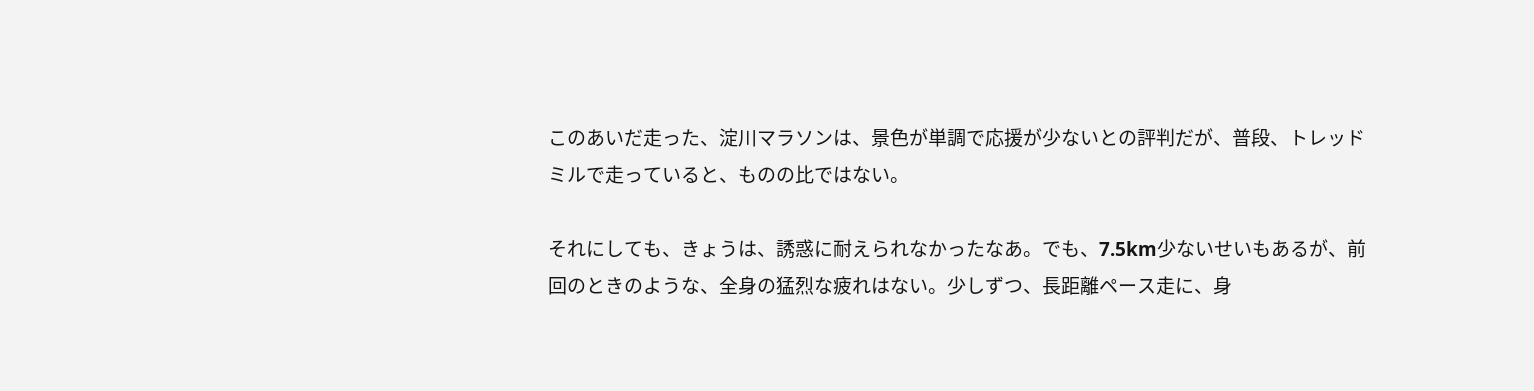このあいだ走った、淀川マラソンは、景色が単調で応援が少ないとの評判だが、普段、トレッドミルで走っていると、ものの比ではない。

それにしても、きょうは、誘惑に耐えられなかったなあ。でも、7.5km少ないせいもあるが、前回のときのような、全身の猛烈な疲れはない。少しずつ、長距離ペース走に、身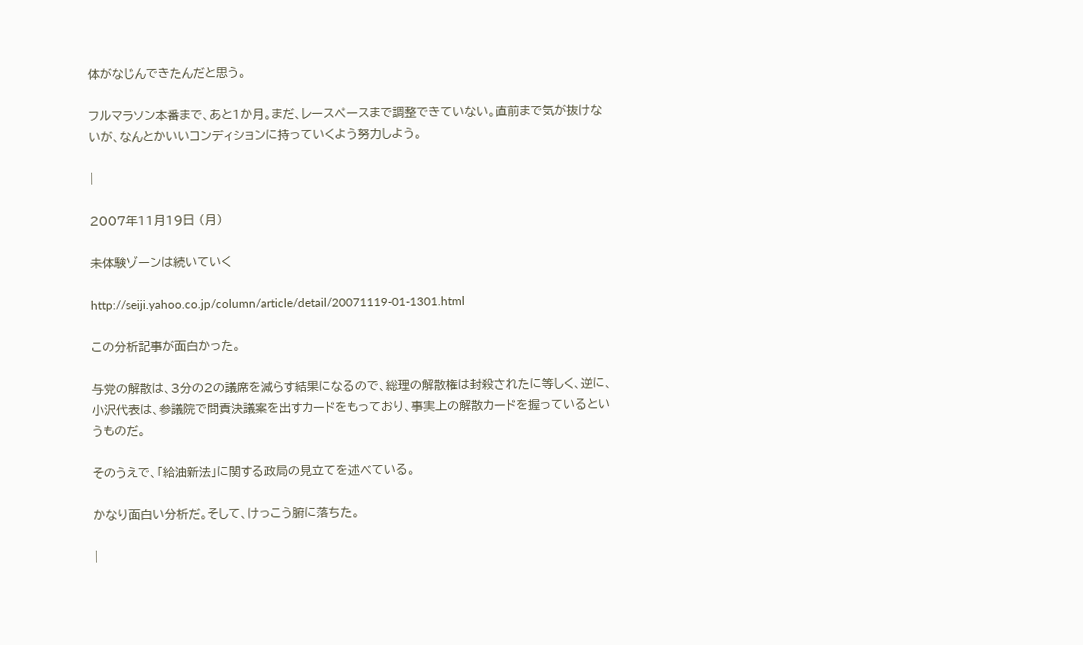体がなじんできたんだと思う。

フルマラソン本番まで、あと1か月。まだ、レースペースまで調整できていない。直前まで気が抜けないが、なんとかいいコンディションに持っていくよう努力しよう。

|

2007年11月19日 (月)

未体験ゾーンは続いていく

http://seiji.yahoo.co.jp/column/article/detail/20071119-01-1301.html

この分析記事が面白かった。

与党の解散は、3分の2の議席を減らす結果になるので、総理の解散権は封殺されたに等しく、逆に、小沢代表は、参議院で問責決議案を出すカードをもっており、事実上の解散カードを握っているというものだ。

そのうえで、「給油新法」に関する政局の見立てを述べている。

かなり面白い分析だ。そして、けっこう腑に落ちた。

|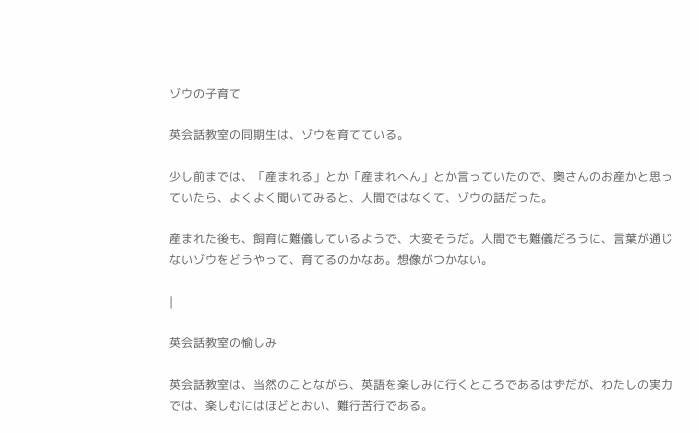ゾウの子育て

英会話教室の同期生は、ゾウを育てている。

少し前までは、「産まれる」とか「産まれへん」とか言っていたので、奥さんのお産かと思っていたら、よくよく聞いてみると、人間ではなくて、ゾウの話だった。

産まれた後も、飼育に難儀しているようで、大変そうだ。人間でも難儀だろうに、言葉が通じないゾウをどうやって、育てるのかなあ。想像がつかない。

|

英会話教室の愉しみ

英会話教室は、当然のことながら、英語を楽しみに行くところであるはずだが、わたしの実力では、楽しむにはほどとおい、難行苦行である。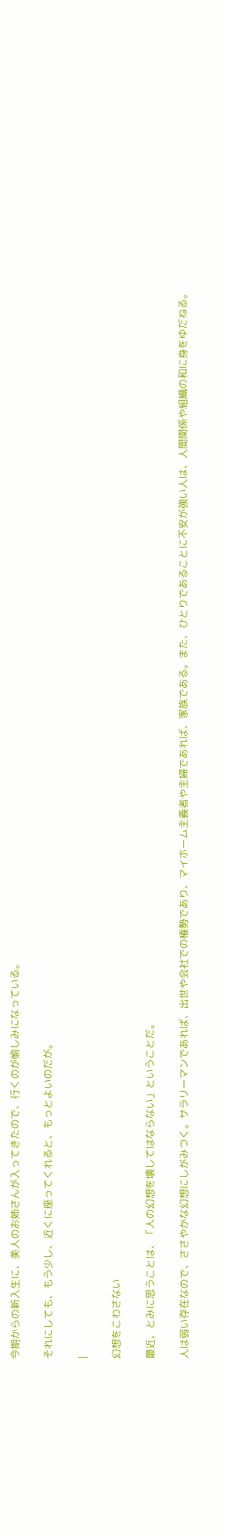今期からの新入生に、美人のお姉さんが入ってきたので、行くのが愉しみになっている。

それにしても、もう少し、近くに座ってくれると、もっとよいのだが。

|

幻想をこわさない

最近、とみに思うことは、「人の幻想を壊してはならない」ということだ。

人は弱い存在なので、ささやかな幻想にしがみつく。サラリーマンであれば、出世や会社での権勢であり、マイホーム主義者や主婦であれば、家族である。また、ひとりであることに不安が強い人は、人間関係や組織の和に身をゆだねる。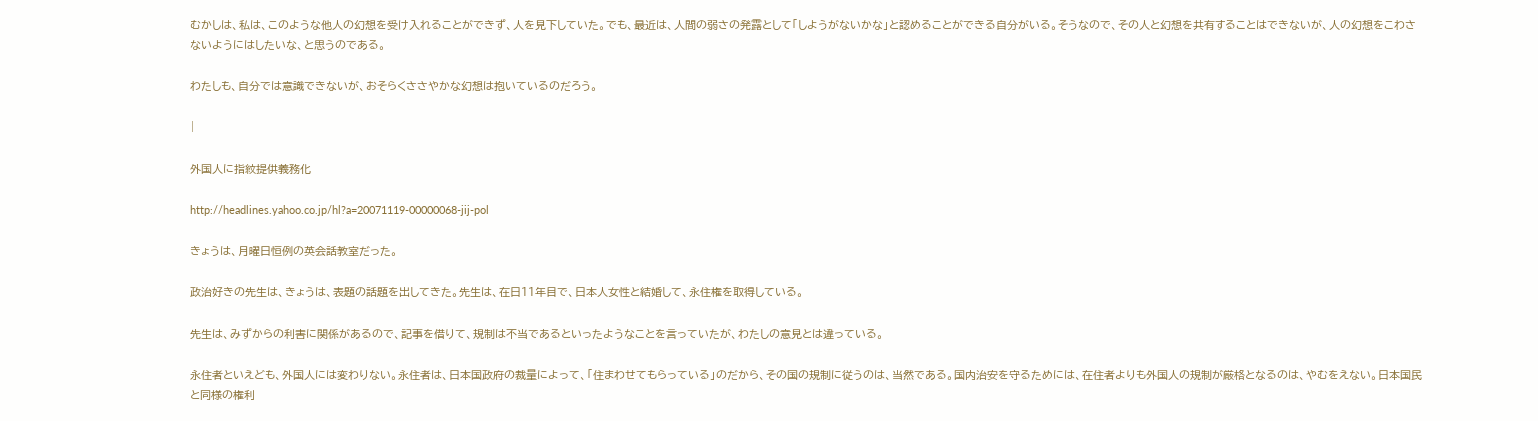むかしは、私は、このような他人の幻想を受け入れることができず、人を見下していた。でも、最近は、人間の弱さの発露として「しようがないかな」と認めることができる自分がいる。そうなので、その人と幻想を共有することはできないが、人の幻想をこわさないようにはしたいな、と思うのである。

わたしも、自分では意識できないが、おそらくささやかな幻想は抱いているのだろう。

|

外国人に指紋提供義務化

http://headlines.yahoo.co.jp/hl?a=20071119-00000068-jij-pol

きょうは、月曜日恒例の英会話教室だった。

政治好きの先生は、きょうは、表題の話題を出してきた。先生は、在日11年目で、日本人女性と結婚して、永住権を取得している。

先生は、みずからの利害に関係があるので、記事を借りて、規制は不当であるといったようなことを言っていたが、わたしの意見とは違っている。

永住者といえども、外国人には変わりない。永住者は、日本国政府の裁量によって、「住まわせてもらっている」のだから、その国の規制に従うのは、当然である。国内治安を守るためには、在住者よりも外国人の規制が厳格となるのは、やむをえない。日本国民と同様の権利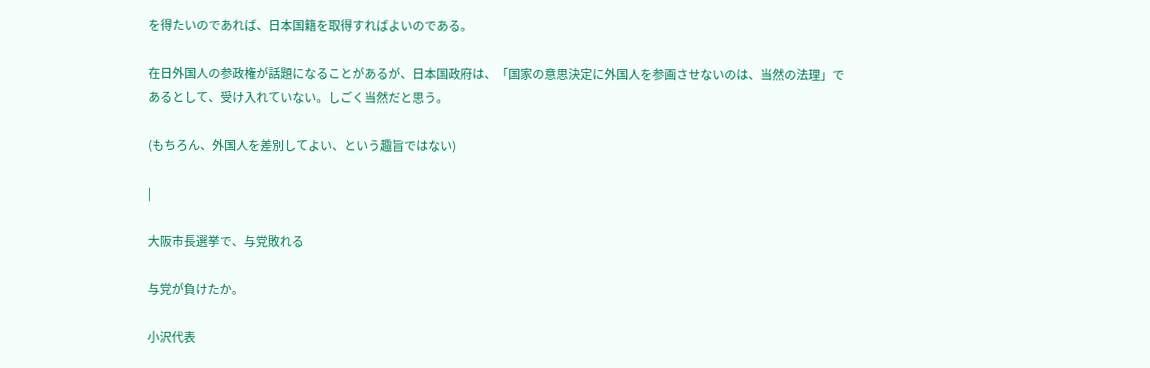を得たいのであれば、日本国籍を取得すればよいのである。

在日外国人の参政権が話題になることがあるが、日本国政府は、「国家の意思決定に外国人を参画させないのは、当然の法理」であるとして、受け入れていない。しごく当然だと思う。

(もちろん、外国人を差別してよい、という趣旨ではない)

|

大阪市長選挙で、与党敗れる

与党が負けたか。

小沢代表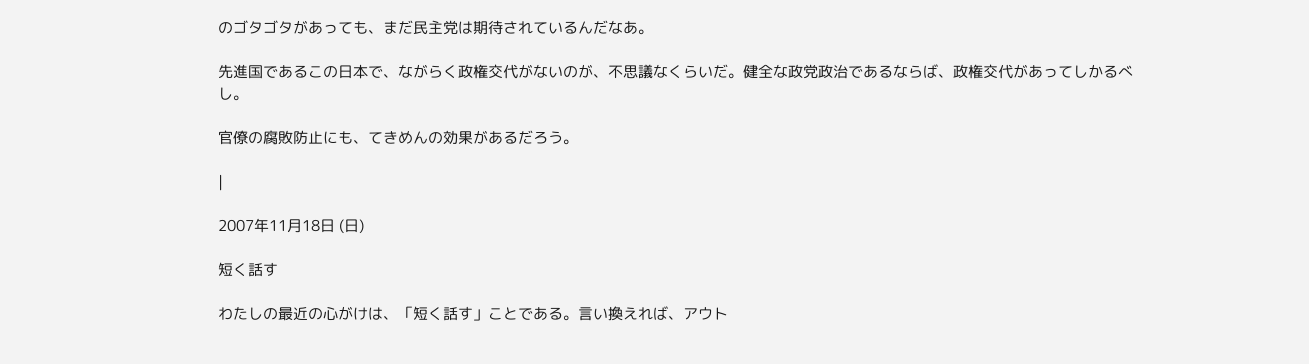のゴタゴタがあっても、まだ民主党は期待されているんだなあ。

先進国であるこの日本で、ながらく政権交代がないのが、不思議なくらいだ。健全な政党政治であるならば、政権交代があってしかるべし。

官僚の腐敗防止にも、てきめんの効果があるだろう。

|

2007年11月18日 (日)

短く話す

わたしの最近の心がけは、「短く話す」ことである。言い換えれば、アウト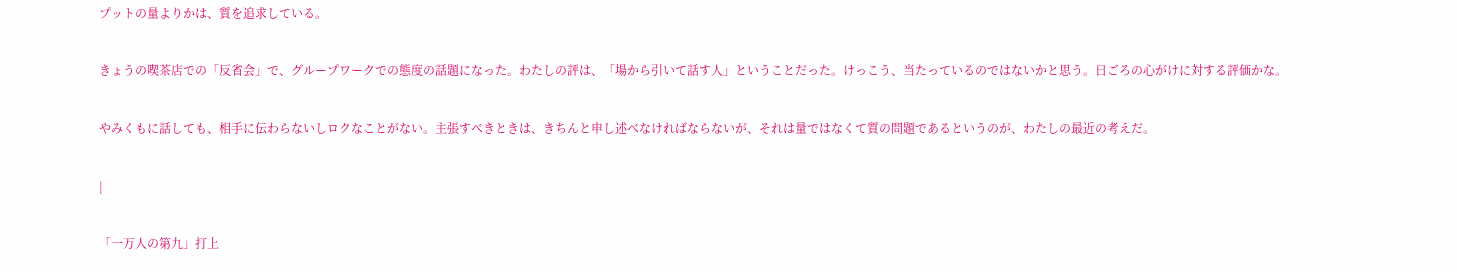プットの量よりかは、質を追求している。

きょうの喫茶店での「反省会」で、グループワークでの態度の話題になった。わたしの評は、「場から引いて話す人」ということだった。けっこう、当たっているのではないかと思う。日ごろの心がけに対する評価かな。

やみくもに話しても、相手に伝わらないしロクなことがない。主張すべきときは、きちんと申し述べなければならないが、それは量ではなくて質の問題であるというのが、わたしの最近の考えだ。

|

「一万人の第九」打上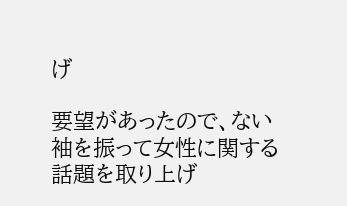げ

要望があったので、ない袖を振って女性に関する話題を取り上げ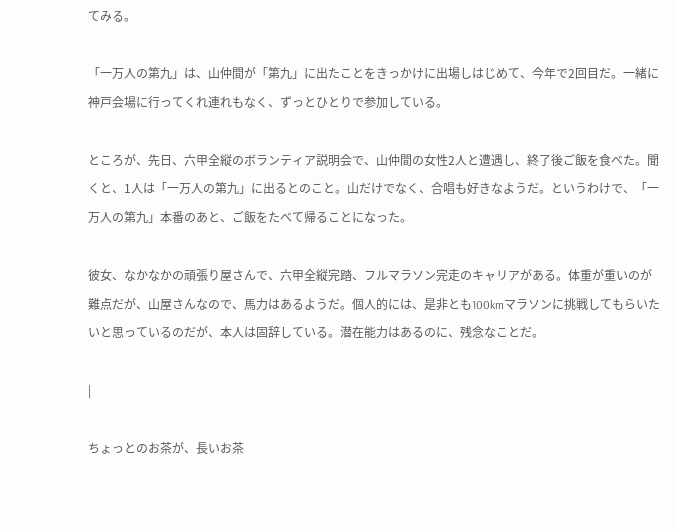てみる。

「一万人の第九」は、山仲間が「第九」に出たことをきっかけに出場しはじめて、今年で2回目だ。一緒に神戸会場に行ってくれ連れもなく、ずっとひとりで参加している。

ところが、先日、六甲全縦のボランティア説明会で、山仲間の女性2人と遭遇し、終了後ご飯を食べた。聞くと、1人は「一万人の第九」に出るとのこと。山だけでなく、合唱も好きなようだ。というわけで、「一万人の第九」本番のあと、ご飯をたべて帰ることになった。

彼女、なかなかの頑張り屋さんで、六甲全縦完踏、フルマラソン完走のキャリアがある。体重が重いのが難点だが、山屋さんなので、馬力はあるようだ。個人的には、是非とも100kmマラソンに挑戦してもらいたいと思っているのだが、本人は固辞している。潜在能力はあるのに、残念なことだ。

|

ちょっとのお茶が、長いお茶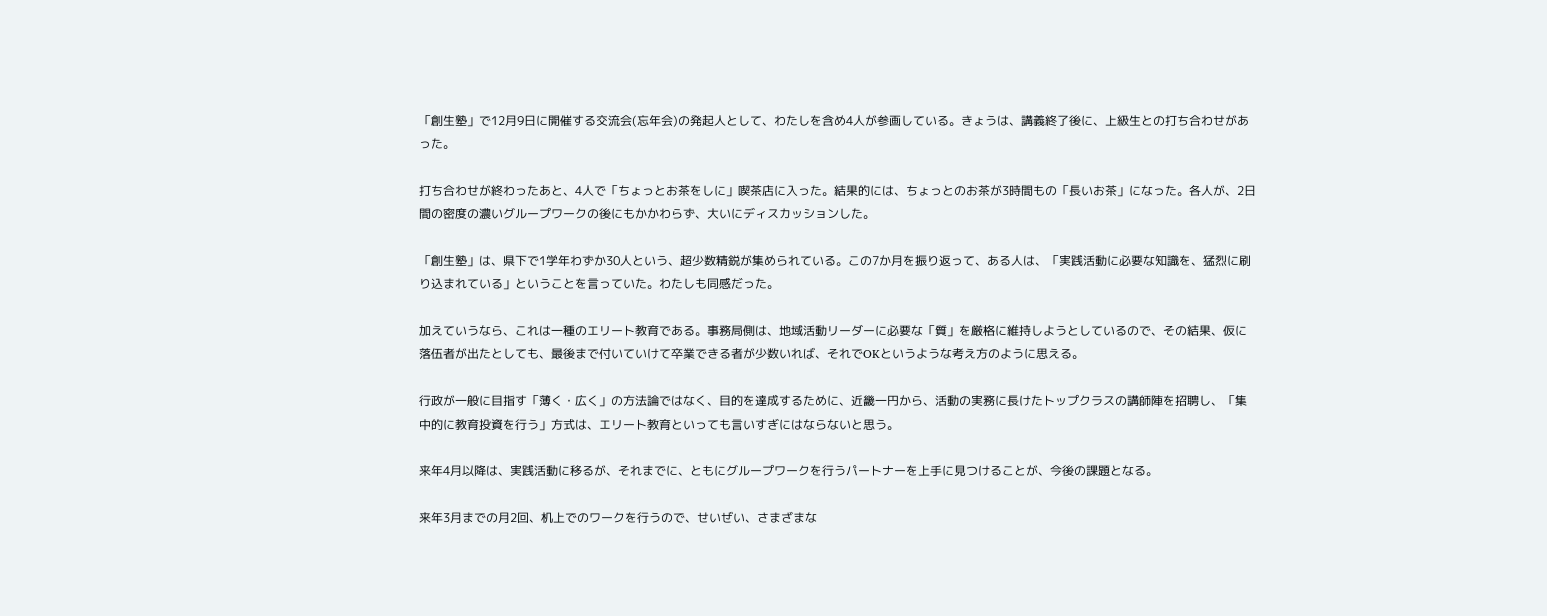「創生塾」で12月9日に開催する交流会(忘年会)の発起人として、わたしを含め4人が参画している。きょうは、講義終了後に、上級生との打ち合わせがあった。

打ち合わせが終わったあと、4人で「ちょっとお茶をしに」喫茶店に入った。結果的には、ちょっとのお茶が3時間もの「長いお茶」になった。各人が、2日間の密度の濃いグループワークの後にもかかわらず、大いにディスカッションした。

「創生塾」は、県下で1学年わずか30人という、超少数精鋭が集められている。この7か月を振り返って、ある人は、「実践活動に必要な知識を、猛烈に刷り込まれている」ということを言っていた。わたしも同感だった。

加えていうなら、これは一種のエリート教育である。事務局側は、地域活動リーダーに必要な「質」を厳格に維持しようとしているので、その結果、仮に落伍者が出たとしても、最後まで付いていけて卒業できる者が少数いれば、それでOKというような考え方のように思える。

行政が一般に目指す「薄く・広く」の方法論ではなく、目的を達成するために、近畿一円から、活動の実務に長けたトップクラスの講師陣を招聘し、「集中的に教育投資を行う」方式は、エリート教育といっても言いすぎにはならないと思う。

来年4月以降は、実践活動に移るが、それまでに、ともにグループワークを行うパートナーを上手に見つけることが、今後の課題となる。

来年3月までの月2回、机上でのワークを行うので、せいぜい、さまざまな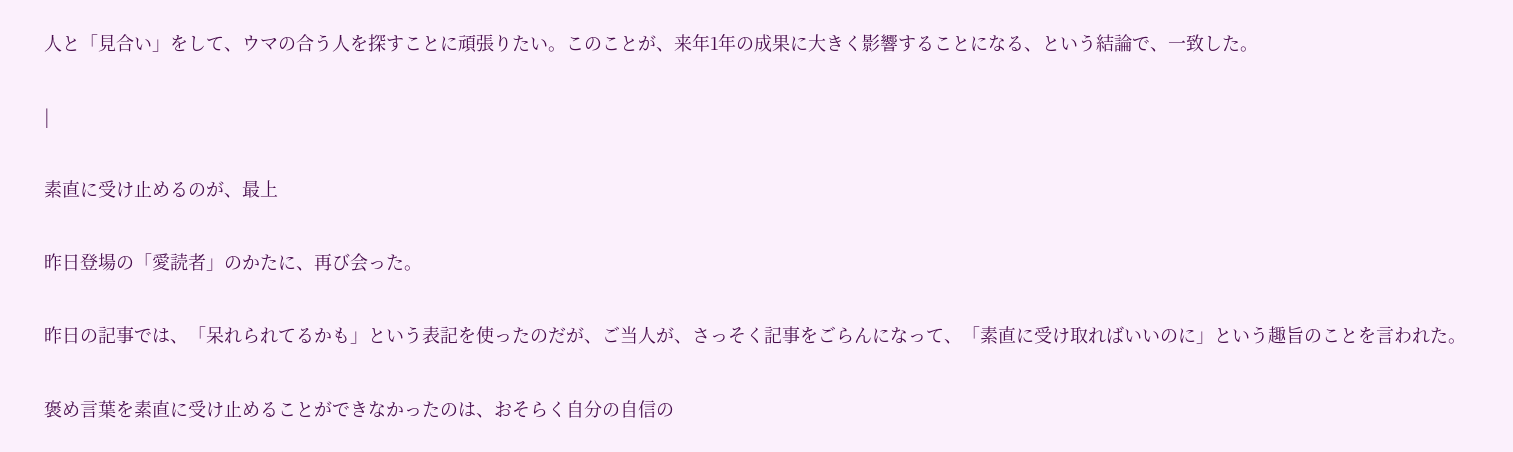人と「見合い」をして、ウマの合う人を探すことに頑張りたい。このことが、来年1年の成果に大きく影響することになる、という結論で、一致した。

|

素直に受け止めるのが、最上

昨日登場の「愛読者」のかたに、再び会った。

昨日の記事では、「呆れられてるかも」という表記を使ったのだが、ご当人が、さっそく記事をごらんになって、「素直に受け取ればいいのに」という趣旨のことを言われた。

褒め言葉を素直に受け止めることができなかったのは、おそらく自分の自信の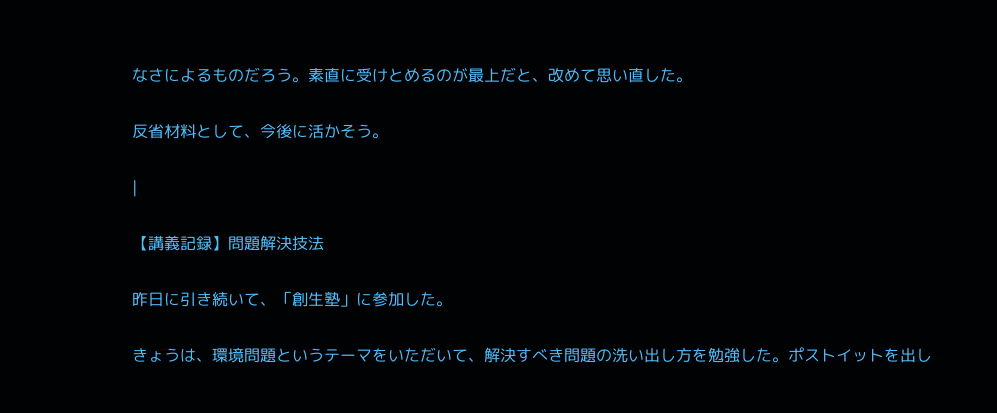なさによるものだろう。素直に受けとめるのが最上だと、改めて思い直した。

反省材料として、今後に活かそう。

|

【講義記録】問題解決技法

昨日に引き続いて、「創生塾」に参加した。

きょうは、環境問題というテーマをいただいて、解決すべき問題の洗い出し方を勉強した。ポストイットを出し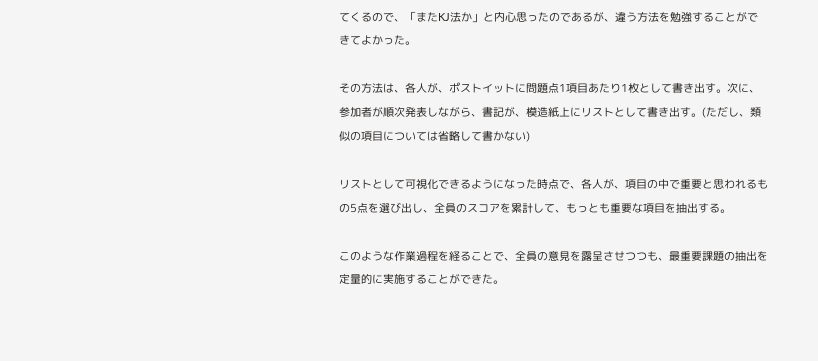てくるので、「またKJ法か」と内心思ったのであるが、違う方法を勉強することができてよかった。

その方法は、各人が、ポストイットに問題点1項目あたり1枚として書き出す。次に、参加者が順次発表しながら、書記が、模造紙上にリストとして書き出す。(ただし、類似の項目については省略して書かない)

リストとして可視化できるようになった時点で、各人が、項目の中で重要と思われるもの5点を選び出し、全員のスコアを累計して、もっとも重要な項目を抽出する。

このような作業過程を経ることで、全員の意見を露呈させつつも、最重要課題の抽出を定量的に実施することができた。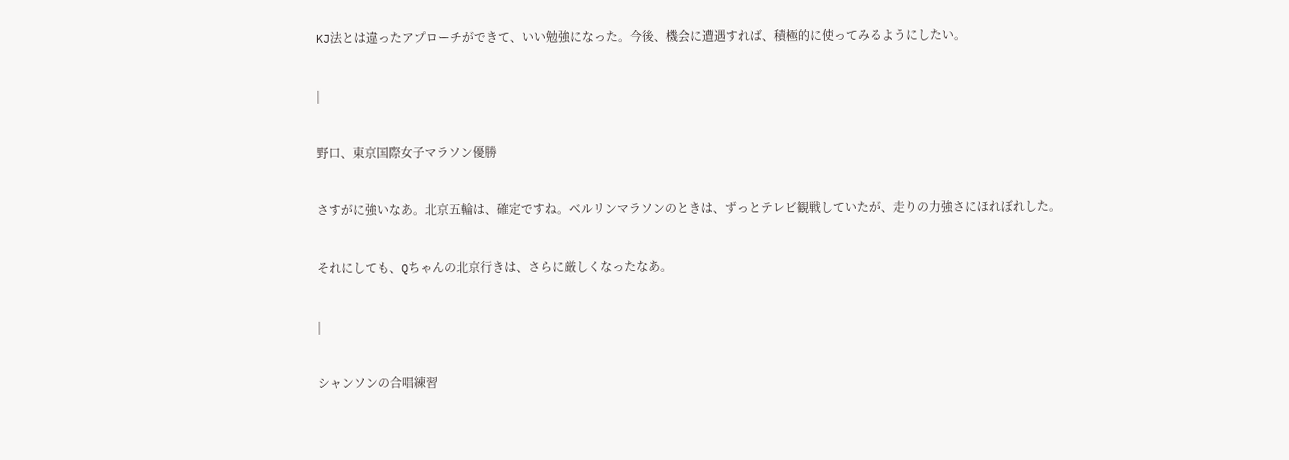KJ法とは違ったアプローチができて、いい勉強になった。今後、機会に遭遇すれば、積極的に使ってみるようにしたい。

|

野口、東京国際女子マラソン優勝

さすがに強いなあ。北京五輪は、確定ですね。ベルリンマラソンのときは、ずっとテレビ観戦していたが、走りの力強さにほれぼれした。

それにしても、Qちゃんの北京行きは、さらに厳しくなったなあ。

|

シャンソンの合唱練習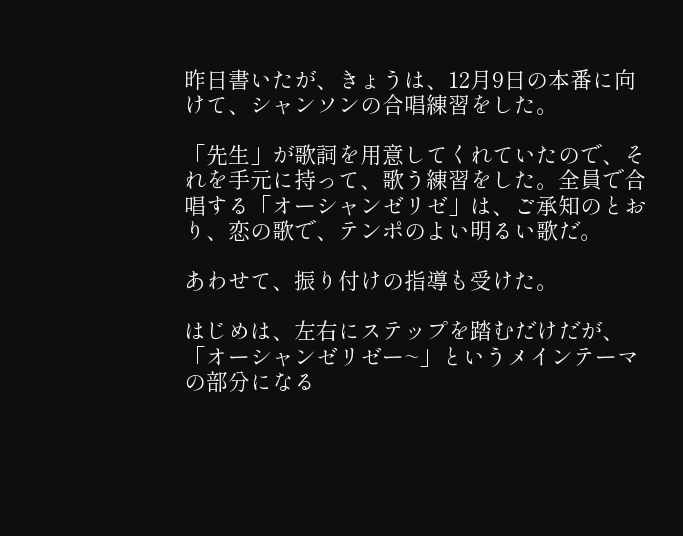昨日書いたが、きょうは、12月9日の本番に向けて、シャンソンの合唱練習をした。

「先生」が歌詞を用意してくれていたので、それを手元に持って、歌う練習をした。全員で合唱する「オーシャンゼリゼ」は、ご承知のとおり、恋の歌で、テンポのよい明るい歌だ。

あわせて、振り付けの指導も受けた。

はじめは、左右にステップを踏むだけだが、「オーシャンゼリゼー~」というメインテーマの部分になる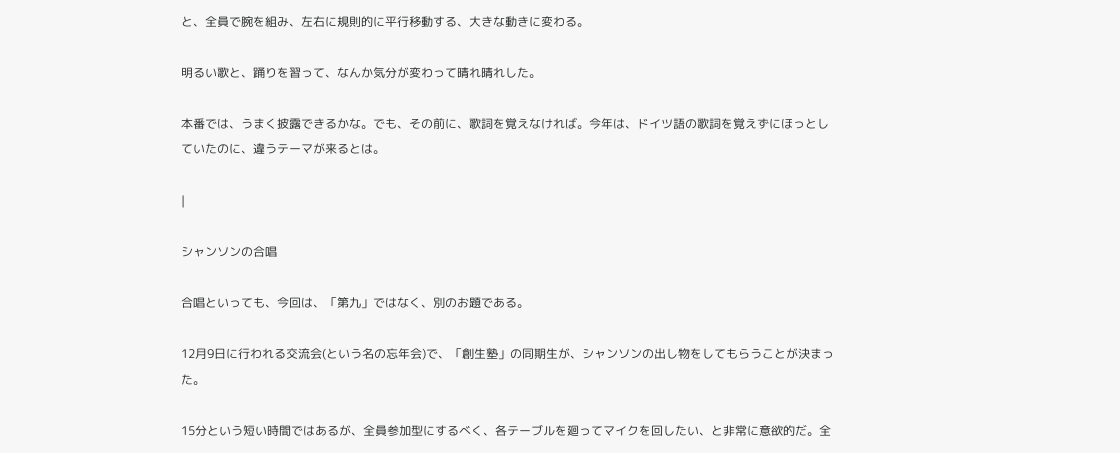と、全員で腕を組み、左右に規則的に平行移動する、大きな動きに変わる。

明るい歌と、踊りを習って、なんか気分が変わって晴れ晴れした。

本番では、うまく披露できるかな。でも、その前に、歌詞を覚えなければ。今年は、ドイツ語の歌詞を覚えずにほっとしていたのに、違うテーマが来るとは。

|

シャンソンの合唱

合唱といっても、今回は、「第九」ではなく、別のお題である。

12月9日に行われる交流会(という名の忘年会)で、「創生塾」の同期生が、シャンソンの出し物をしてもらうことが決まった。

15分という短い時間ではあるが、全員参加型にするべく、各テーブルを廻ってマイクを回したい、と非常に意欲的だ。全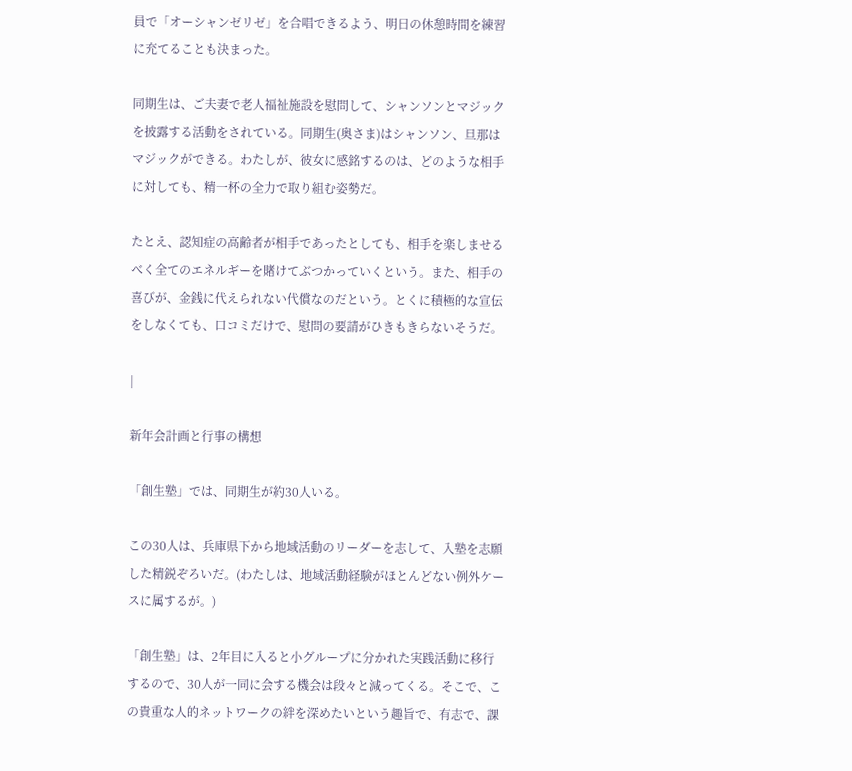員で「オーシャンゼリゼ」を合唱できるよう、明日の休憩時間を練習に充てることも決まった。

同期生は、ご夫妻で老人福祉施設を慰問して、シャンソンとマジックを披露する活動をされている。同期生(奥さま)はシャンソン、旦那はマジックができる。わたしが、彼女に感銘するのは、どのような相手に対しても、精一杯の全力で取り組む姿勢だ。

たとえ、認知症の高齢者が相手であったとしても、相手を楽しませるべく全てのエネルギーを賭けてぶつかっていくという。また、相手の喜びが、金銭に代えられない代償なのだという。とくに積極的な宣伝をしなくても、口コミだけで、慰問の要請がひきもきらないそうだ。

|

新年会計画と行事の構想

「創生塾」では、同期生が約30人いる。

この30人は、兵庫県下から地域活動のリーダーを志して、入塾を志願した精鋭ぞろいだ。(わたしは、地域活動経験がほとんどない例外ケースに属するが。)

「創生塾」は、2年目に入ると小グループに分かれた実践活動に移行するので、30人が一同に会する機会は段々と減ってくる。そこで、この貴重な人的ネットワークの絆を深めたいという趣旨で、有志で、課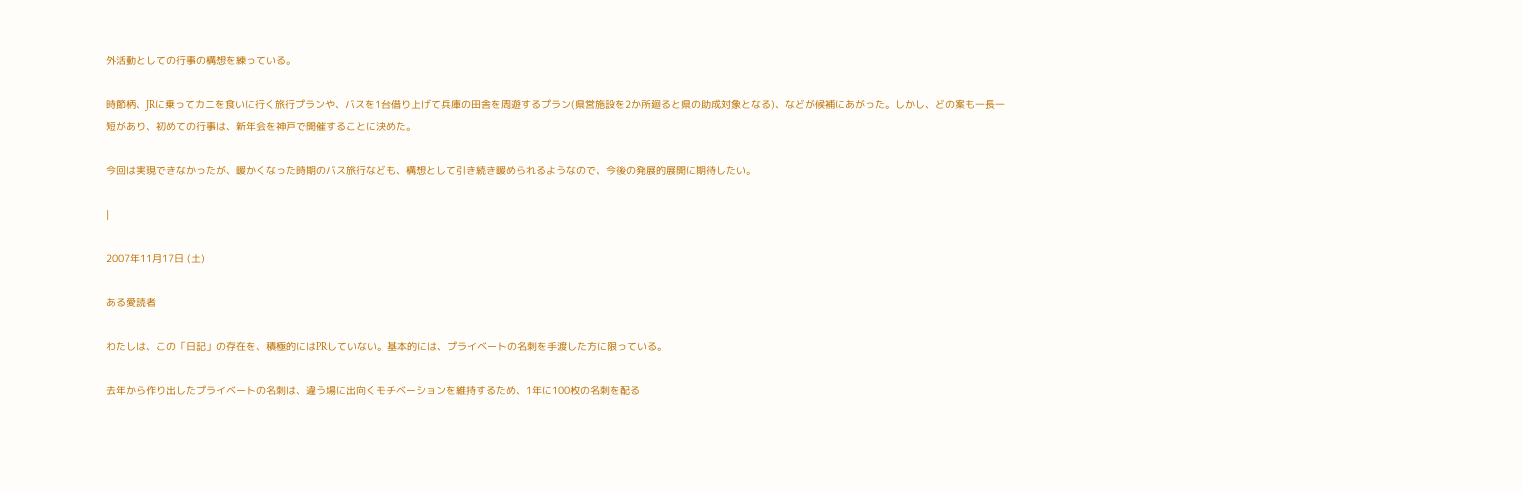外活動としての行事の構想を練っている。

時節柄、JRに乗ってカニを食いに行く旅行プランや、バスを1台借り上げて兵庫の田舎を周遊するプラン(県営施設を2か所廻ると県の助成対象となる)、などが候補にあがった。しかし、どの案も一長一短があり、初めての行事は、新年会を神戸で開催することに決めた。

今回は実現できなかったが、暖かくなった時期のバス旅行なども、構想として引き続き暖められるようなので、今後の発展的展開に期待したい。

|

2007年11月17日 (土)

ある愛読者

わたしは、この「日記」の存在を、積極的にはPRしていない。基本的には、プライベートの名刺を手渡した方に限っている。

去年から作り出したプライベートの名刺は、違う場に出向くモチベーションを維持するため、1年に100枚の名刺を配る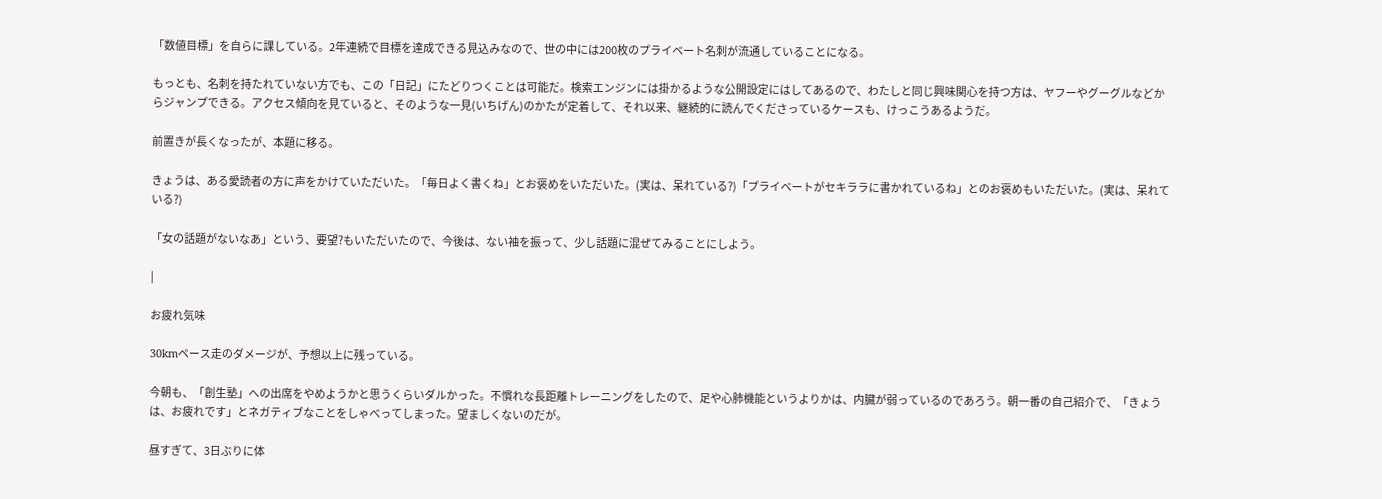「数値目標」を自らに課している。2年連続で目標を達成できる見込みなので、世の中には200枚のプライベート名刺が流通していることになる。

もっとも、名刺を持たれていない方でも、この「日記」にたどりつくことは可能だ。検索エンジンには掛かるような公開設定にはしてあるので、わたしと同じ興味関心を持つ方は、ヤフーやグーグルなどからジャンプできる。アクセス傾向を見ていると、そのような一見(いちげん)のかたが定着して、それ以来、継続的に読んでくださっているケースも、けっこうあるようだ。

前置きが長くなったが、本題に移る。

きょうは、ある愛読者の方に声をかけていただいた。「毎日よく書くね」とお褒めをいただいた。(実は、呆れている?)「プライベートがセキララに書かれているね」とのお褒めもいただいた。(実は、呆れている?)

「女の話題がないなあ」という、要望?もいただいたので、今後は、ない袖を振って、少し話題に混ぜてみることにしよう。

|

お疲れ気味

30kmペース走のダメージが、予想以上に残っている。

今朝も、「創生塾」への出席をやめようかと思うくらいダルかった。不慣れな長距離トレーニングをしたので、足や心肺機能というよりかは、内臓が弱っているのであろう。朝一番の自己紹介で、「きょうは、お疲れです」とネガティブなことをしゃべってしまった。望ましくないのだが。

昼すぎて、3日ぶりに体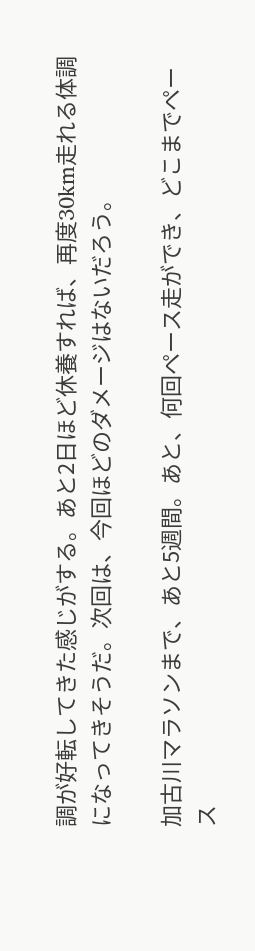調が好転してきた感じがする。あと2日ほど休養すれば、再度30km走れる体調になってきそうだ。次回は、今回ほどのダメージはないだろう。

加古川マラソンまで、あと5週間。あと、何回ペース走ができ、どこまでペース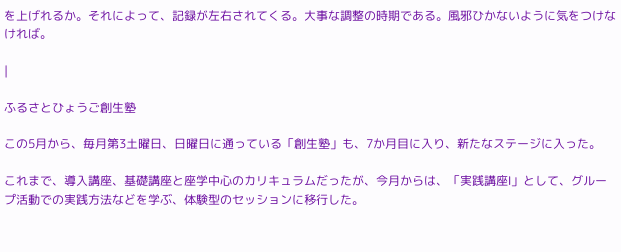を上げれるか。それによって、記録が左右されてくる。大事な調整の時期である。風邪ひかないように気をつけなければ。

|

ふるさとひょうご創生塾

この5月から、毎月第3土曜日、日曜日に通っている「創生塾」も、7か月目に入り、新たなステージに入った。

これまで、導入講座、基礎講座と座学中心のカリキュラムだったが、今月からは、「実践講座Ⅰ」として、グループ活動での実践方法などを学ぶ、体験型のセッションに移行した。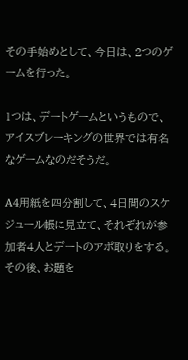その手始めとして、今日は、2つのゲームを行った。

1つは、デートゲームというもので、アイスブレーキングの世界では有名なゲームなのだそうだ。

A4用紙を四分割して、4日間のスケジュール帳に見立て、それぞれが参加者4人とデートのアポ取りをする。その後、お題を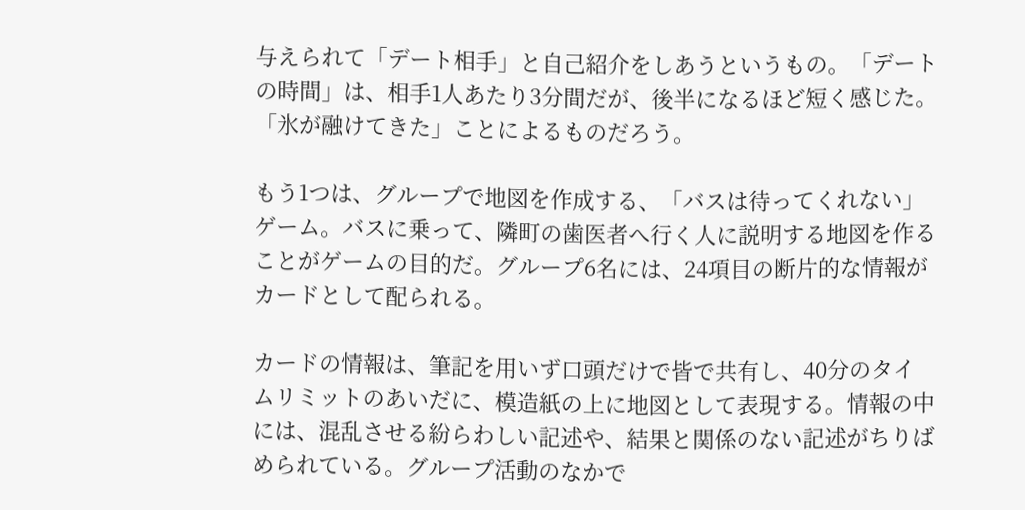与えられて「デート相手」と自己紹介をしあうというもの。「デートの時間」は、相手1人あたり3分間だが、後半になるほど短く感じた。「氷が融けてきた」ことによるものだろう。

もう1つは、グループで地図を作成する、「バスは待ってくれない」ゲーム。バスに乗って、隣町の歯医者へ行く人に説明する地図を作ることがゲームの目的だ。グループ6名には、24項目の断片的な情報がカードとして配られる。

カードの情報は、筆記を用いず口頭だけで皆で共有し、40分のタイムリミットのあいだに、模造紙の上に地図として表現する。情報の中には、混乱させる紛らわしい記述や、結果と関係のない記述がちりばめられている。グループ活動のなかで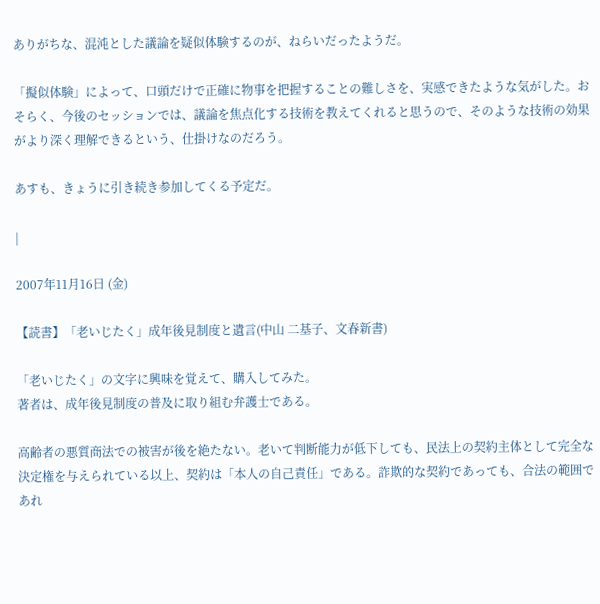ありがちな、混沌とした議論を疑似体験するのが、ねらいだったようだ。

「擬似体験」によって、口頭だけで正確に物事を把握することの難しさを、実感できたような気がした。おそらく、今後のセッションでは、議論を焦点化する技術を教えてくれると思うので、そのような技術の効果がより深く理解できるという、仕掛けなのだろう。

あすも、きょうに引き続き参加してくる予定だ。

|

2007年11月16日 (金)

【読書】「老いじたく」成年後見制度と遺言(中山 二基子、文春新書)

「老いじたく」の文字に興味を覚えて、購入してみた。
著者は、成年後見制度の普及に取り組む弁護士である。

高齢者の悪質商法での被害が後を絶たない。老いて判断能力が低下しても、民法上の契約主体として完全な決定権を与えられている以上、契約は「本人の自己責任」である。詐欺的な契約であっても、合法の範囲であれ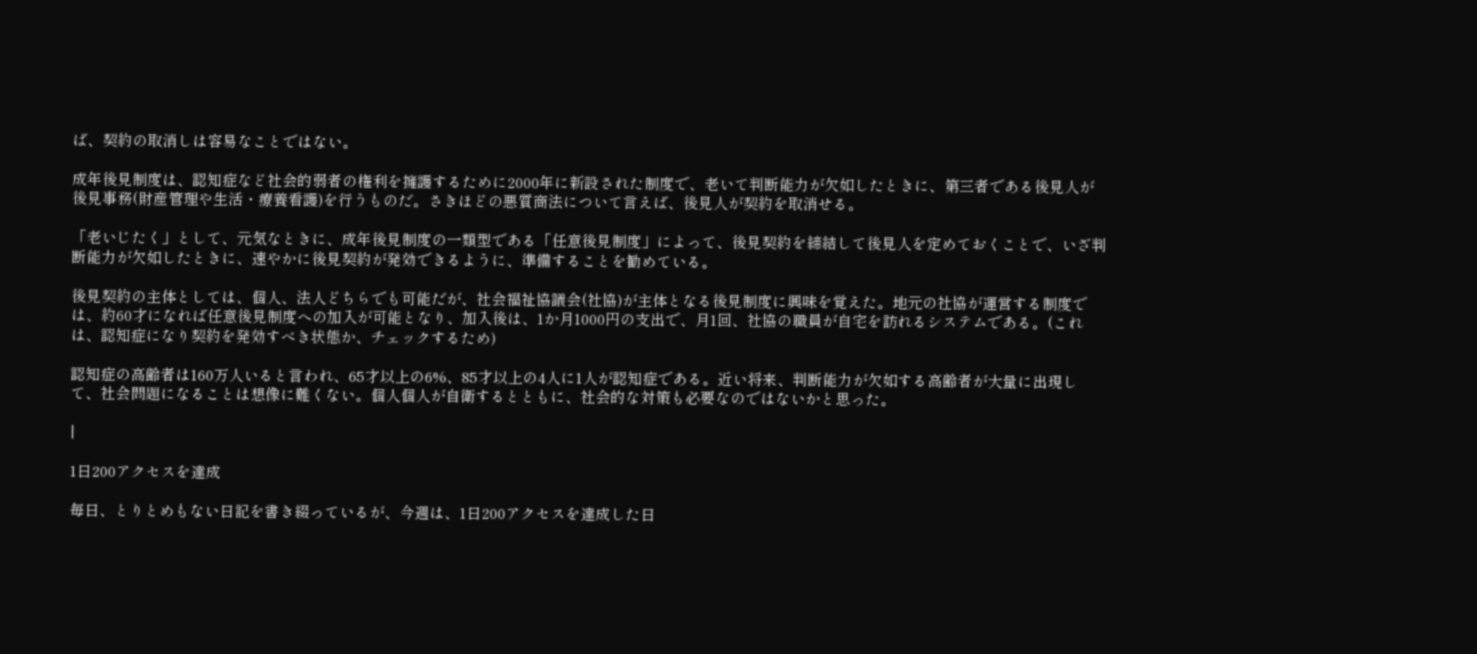ば、契約の取消しは容易なことではない。

成年後見制度は、認知症など社会的弱者の権利を擁護するために2000年に新設された制度で、老いて判断能力が欠如したときに、第三者である後見人が後見事務(財産管理や生活・療養看護)を行うものだ。さきほどの悪質商法について言えば、後見人が契約を取消せる。

「老いじたく」として、元気なときに、成年後見制度の一類型である「任意後見制度」によって、後見契約を締結して後見人を定めておくことで、いざ判断能力が欠如したときに、速やかに後見契約が発効できるように、準備することを勧めている。

後見契約の主体としては、個人、法人どちらでも可能だが、社会福祉協議会(社協)が主体となる後見制度に興味を覚えた。地元の社協が運営する制度では、約60才になれば任意後見制度への加入が可能となり、加入後は、1か月1000円の支出で、月1回、社協の職員が自宅を訪れるシステムである。(これは、認知症になり契約を発効すべき状態か、チェックするため)

認知症の高齢者は160万人いると言われ、65才以上の6%、85才以上の4人に1人が認知症である。近い将来、判断能力が欠如する高齢者が大量に出現して、社会問題になることは想像に難くない。個人個人が自衛するとともに、社会的な対策も必要なのではないかと思った。

|

1日200アクセスを達成

毎日、とりとめもない日記を書き綴っているが、今週は、1日200アクセスを達成した日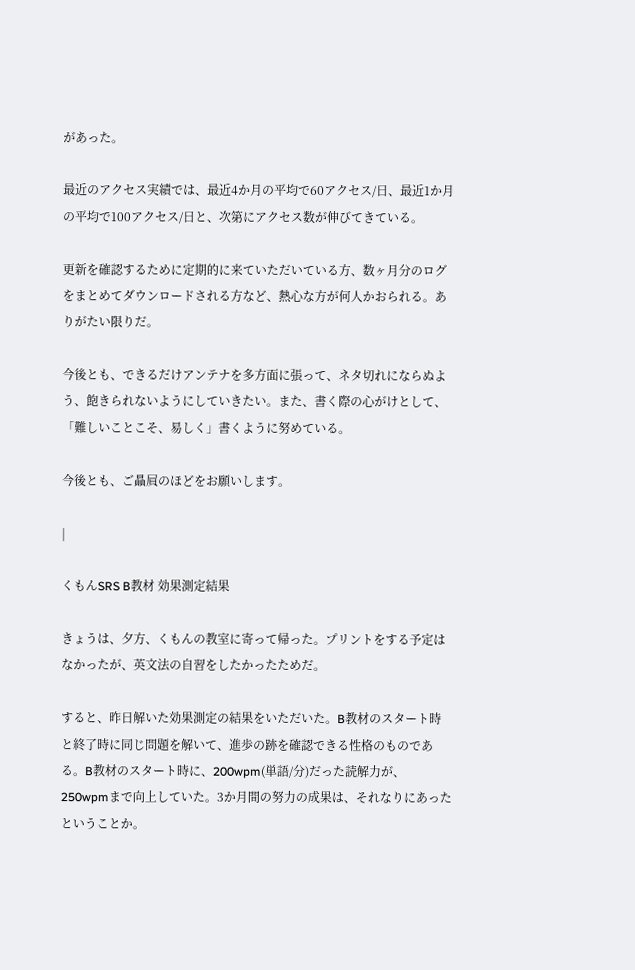があった。

最近のアクセス実績では、最近4か月の平均で60アクセス/日、最近1か月の平均で100アクセス/日と、次第にアクセス数が伸びてきている。

更新を確認するために定期的に来ていただいている方、数ヶ月分のログをまとめてダウンロードされる方など、熱心な方が何人かおられる。ありがたい限りだ。

今後とも、できるだけアンテナを多方面に張って、ネタ切れにならぬよう、飽きられないようにしていきたい。また、書く際の心がけとして、「難しいことこそ、易しく」書くように努めている。

今後とも、ご贔屓のほどをお願いします。

|

くもんSRS B教材 効果測定結果

きょうは、夕方、くもんの教室に寄って帰った。プリントをする予定はなかったが、英文法の自習をしたかったためだ。

すると、昨日解いた効果測定の結果をいただいた。B教材のスタート時と終了時に同じ問題を解いて、進歩の跡を確認できる性格のものである。B教材のスタート時に、200wpm(単語/分)だった読解力が、250wpmまで向上していた。3か月間の努力の成果は、それなりにあったということか。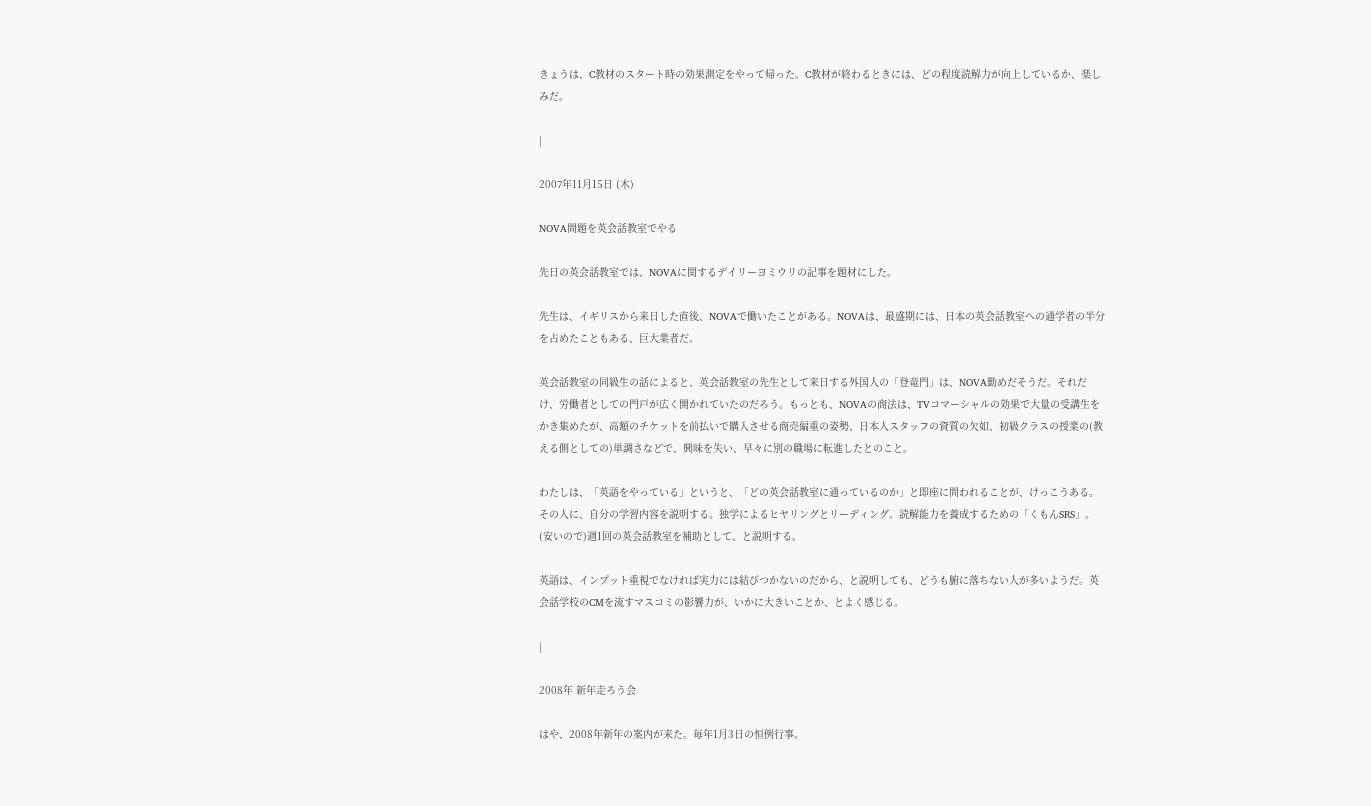きょうは、C教材のスタート時の効果測定をやって帰った。C教材が終わるときには、どの程度読解力が向上しているか、楽しみだ。

|

2007年11月15日 (木)

NOVA問題を英会話教室でやる

先日の英会話教室では、NOVAに関するデイリーヨミウリの記事を題材にした。

先生は、イギリスから来日した直後、NOVAで働いたことがある。NOVAは、最盛期には、日本の英会話教室への通学者の半分を占めたこともある、巨大業者だ。

英会話教室の同級生の話によると、英会話教室の先生として来日する外国人の「登竜門」は、NOVA勤めだそうだ。それだけ、労働者としての門戸が広く開かれていたのだろう。もっとも、NOVAの商法は、TVコマーシャルの効果で大量の受講生をかき集めたが、高額のチケットを前払いで購入させる商売偏重の姿勢、日本人スタッフの資質の欠如、初級クラスの授業の(教える側としての)単調さなどで、興味を失い、早々に別の職場に転進したとのこと。

わたしは、「英語をやっている」というと、「どの英会話教室に通っているのか」と即座に問われることが、けっこうある。その人に、自分の学習内容を説明する。独学によるヒヤリングとリーディング。読解能力を養成するための「くもんSRS」。(安いので)週1回の英会話教室を補助として、と説明する。

英語は、インプット重視でなければ実力には結びつかないのだから、と説明しても、どうも腑に落ちない人が多いようだ。英会話学校のCMを流すマスコミの影響力が、いかに大きいことか、とよく感じる。

|

2008年 新年走ろう会

はや、2008年新年の案内が来た。毎年1月3日の恒例行事。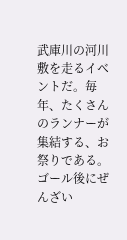武庫川の河川敷を走るイベントだ。毎年、たくさんのランナーが集結する、お祭りである。ゴール後にぜんざい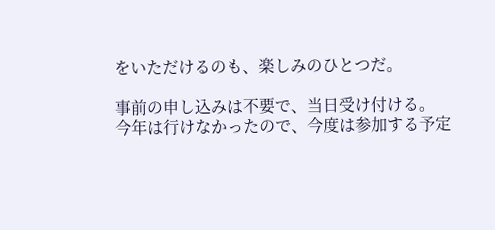をいただけるのも、楽しみのひとつだ。

事前の申し込みは不要で、当日受け付ける。
今年は行けなかったので、今度は参加する予定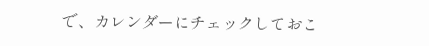で、カレンダーにチェックしておこ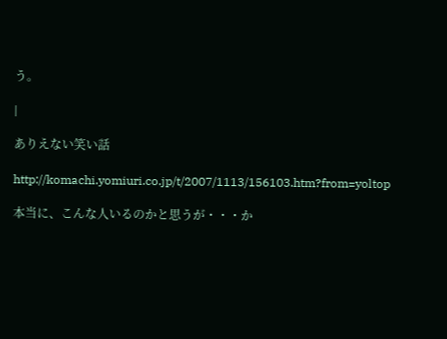う。

|

ありえない笑い話

http://komachi.yomiuri.co.jp/t/2007/1113/156103.htm?from=yoltop

本当に、こんな人いるのかと思うが・・・か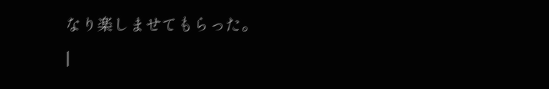なり楽しませてもらった。

|